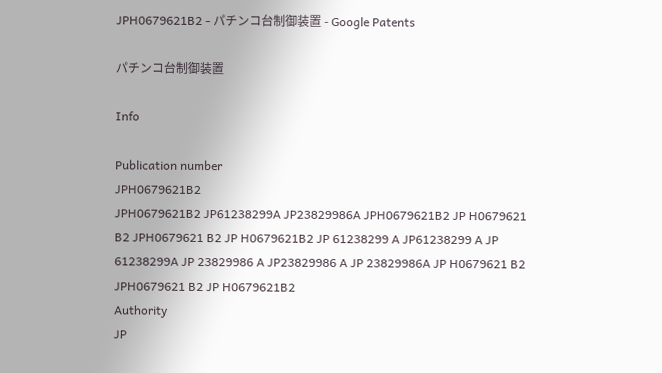JPH0679621B2 - パチンコ台制御装置 - Google Patents

パチンコ台制御装置

Info

Publication number
JPH0679621B2
JPH0679621B2 JP61238299A JP23829986A JPH0679621B2 JP H0679621 B2 JPH0679621 B2 JP H0679621B2 JP 61238299 A JP61238299 A JP 61238299A JP 23829986 A JP23829986 A JP 23829986A JP H0679621 B2 JPH0679621 B2 JP H0679621B2
Authority
JP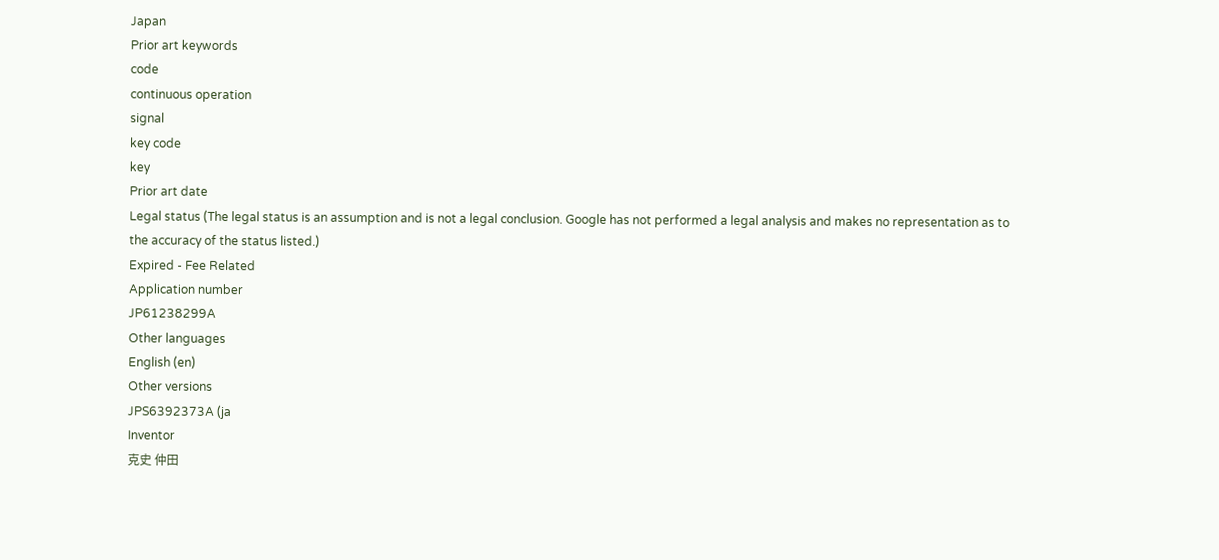Japan
Prior art keywords
code
continuous operation
signal
key code
key
Prior art date
Legal status (The legal status is an assumption and is not a legal conclusion. Google has not performed a legal analysis and makes no representation as to the accuracy of the status listed.)
Expired - Fee Related
Application number
JP61238299A
Other languages
English (en)
Other versions
JPS6392373A (ja
Inventor
克史 仲田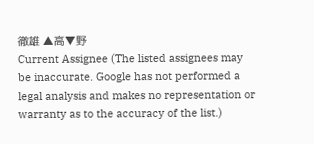徹雄 ▲高▼野
Current Assignee (The listed assignees may be inaccurate. Google has not performed a legal analysis and makes no representation or warranty as to the accuracy of the list.)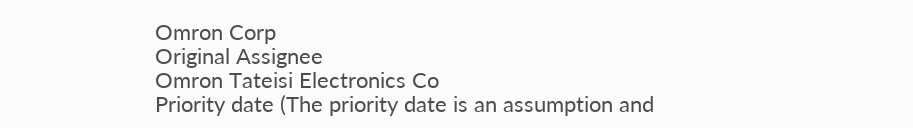Omron Corp
Original Assignee
Omron Tateisi Electronics Co
Priority date (The priority date is an assumption and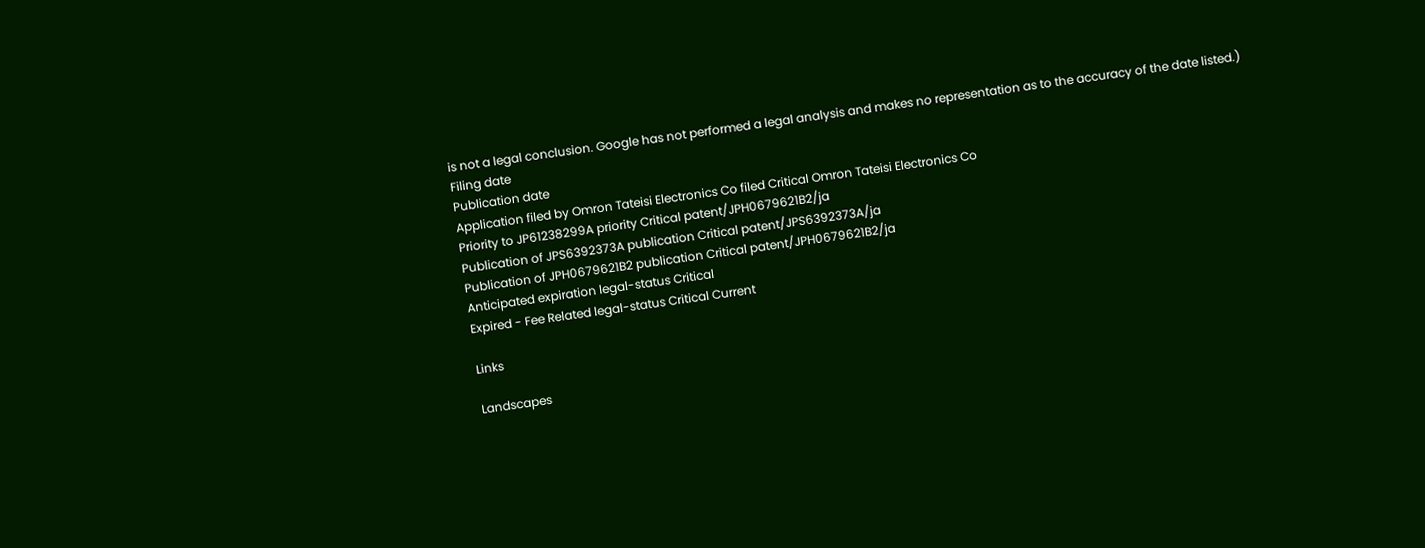is not a legal conclusion. Google has not performed a legal analysis and makes no representation as to the accuracy of the date listed.)
Filing date
Publication date
Application filed by Omron Tateisi Electronics Co filed Critical Omron Tateisi Electronics Co
Priority to JP61238299A priority Critical patent/JPH0679621B2/ja
Publication of JPS6392373A publication Critical patent/JPS6392373A/ja
Publication of JPH0679621B2 publication Critical patent/JPH0679621B2/ja
Anticipated expiration legal-status Critical
Expired - Fee Related legal-status Critical Current

Links

Landscapes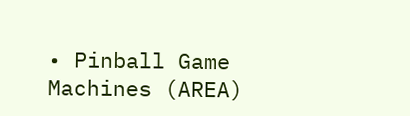• Pinball Game Machines (AREA)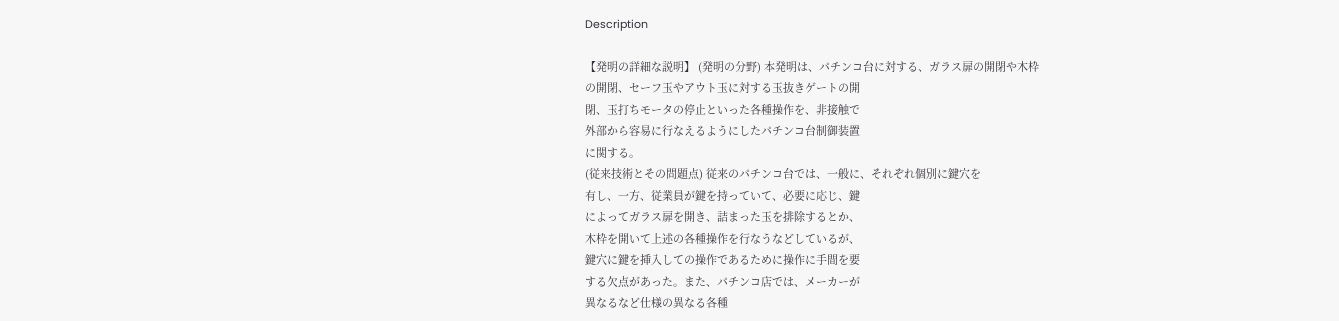Description

【発明の詳細な説明】 (発明の分野) 本発明は、パチンコ台に対する、ガラス扉の開閉や木枠
の開閉、セーフ玉やアウト玉に対する玉抜きゲートの開
閉、玉打ちモータの停止といった各種操作を、非接触で
外部から容易に行なえるようにしたパチンコ台制御装置
に関する。
(従来技術とその問題点) 従来のパチンコ台では、一般に、それぞれ個別に鍵穴を
有し、一方、従業員が鍵を持っていて、必要に応じ、鍵
によってガラス扉を開き、詰まった玉を排除するとか、
木枠を開いて上述の各種操作を行なうなどしているが、
鍵穴に鍵を挿入しての操作であるために操作に手間を要
する欠点があった。また、パチンコ店では、メーカーが
異なるなど仕様の異なる各種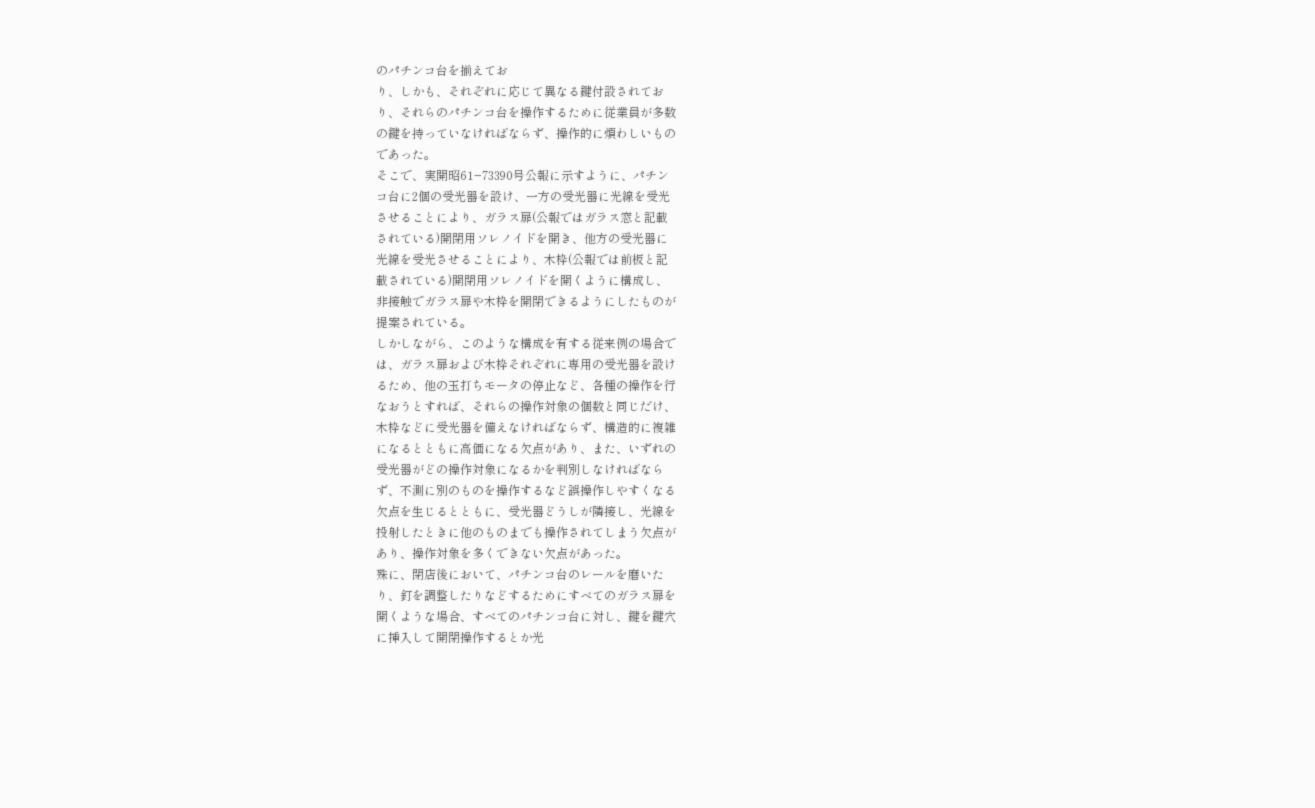のパチンコ台を揃えてお
り、しかも、それぞれに応じて異なる鍵付設されてお
り、それらのパチンコ台を操作するために従業員が多数
の鍵を持っていなければならず、操作的に煩わしいもの
であった。
そこで、実開昭61−73390号公報に示すように、パチン
コ台に2個の受光器を設け、一方の受光器に光線を受光
させることにより、ガラス扉(公報ではガラス窓と記載
されている)開閉用ソレノイドを開き、他方の受光器に
光線を受光させることにより、木枠(公報では前板と記
載されている)開閉用ソレノイドを開くように構成し、
非接触でガラス扉や木枠を開閉できるようにしたものが
提案されている。
しかしながら、このような構成を有する従来例の場合で
は、ガラス扉および木枠それぞれに専用の受光器を設け
るため、他の玉打ちモータの停止など、各種の操作を行
なおうとすれば、それらの操作対象の個数と同じだけ、
木枠などに受光器を備えなければならず、構造的に複雑
になるとともに高価になる欠点があり、また、いずれの
受光器がどの操作対象になるかを判別しなければなら
ず、不測に別のものを操作するなど誤操作しやすくなる
欠点を生じるとともに、受光器どうしが隣接し、光線を
投射したときに他のものまでも操作されてしまう欠点が
あり、操作対象を多くできない欠点があった。
殊に、閉店後において、パチンコ台のレールを磨いた
り、釘を調整したりなどするためにすべてのガラス扉を
開くような場合、すべてのパチンコ台に対し、鍵を鍵穴
に挿入して開閉操作するとか光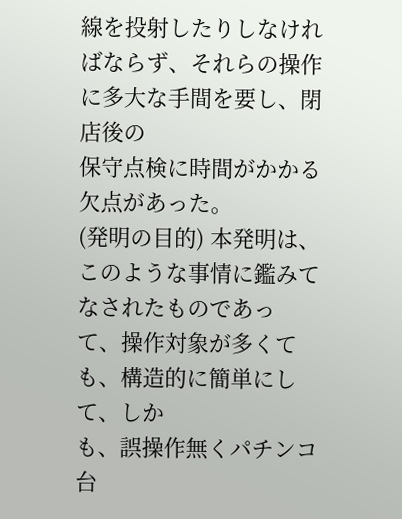線を投射したりしなけれ
ばならず、それらの操作に多大な手間を要し、閉店後の
保守点検に時間がかかる欠点があった。
(発明の目的) 本発明は、このような事情に鑑みてなされたものであっ
て、操作対象が多くても、構造的に簡単にして、しか
も、誤操作無くパチンコ台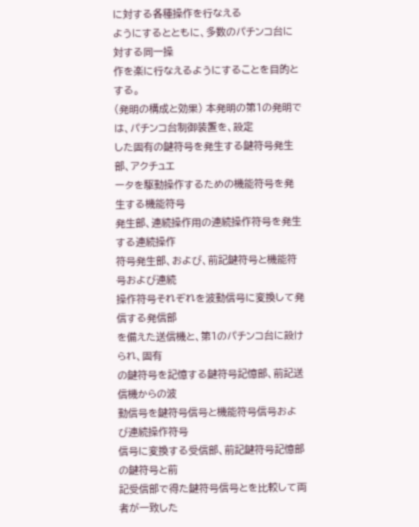に対する各種操作を行なえる
ようにするとともに、多数のパチンコ台に対する同一操
作を楽に行なえるようにすることを目的とする。
(発明の構成と効果) 本発明の第1の発明では、パチンコ台制御装置を、設定
した固有の鍵符号を発生する鍵符号発生部、アクチュエ
ータを駆動操作するための機能符号を発生する機能符号
発生部、連続操作用の連続操作符号を発生する連続操作
符号発生部、および、前記鍵符号と機能符号および連続
操作符号それぞれを波動信号に変換して発信する発信部
を備えた送信機と、第1のパチンコ台に設けられ、固有
の鍵符号を記憶する鍵符号記憶部、前記送信機からの波
動信号を鍵符号信号と機能符号信号および連続操作符号
信号に変換する受信部、前記鍵符号記憶部の鍵符号と前
記受信部で得た鍵符号信号とを比較して両者が一致した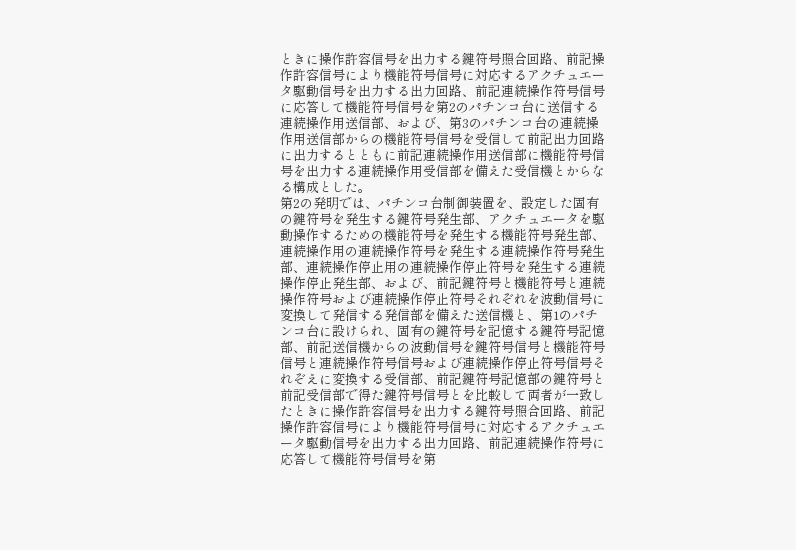ときに操作許容信号を出力する鍵符号照合回路、前記操
作許容信号により機能符号信号に対応するアクチュエー
タ駆動信号を出力する出力回路、前記連続操作符号信号
に応答して機能符号信号を第2のパチンコ台に送信する
連続操作用送信部、および、第3のパチンコ台の連続操
作用送信部からの機能符号信号を受信して前記出力回路
に出力するとともに前記連続操作用送信部に機能符号信
号を出力する連続操作用受信部を備えた受信機とからな
る構成とした。
第2の発明では、パチンコ台制御装置を、設定した固有
の鍵符号を発生する鍵符号発生部、アクチュエータを駆
動操作するための機能符号を発生する機能符号発生部、
連続操作用の連続操作符号を発生する連続操作符号発生
部、連続操作停止用の連続操作停止符号を発生する連続
操作停止発生部、および、前記鍵符号と機能符号と連続
操作符号および連続操作停止符号それぞれを波動信号に
変換して発信する発信部を備えた送信機と、第1のパチ
ンコ台に設けられ、固有の鍵符号を記憶する鍵符号記憶
部、前記送信機からの波動信号を鍵符号信号と機能符号
信号と連続操作符号信号および連続操作停止符号信号そ
れぞえに変換する受信部、前記鍵符号記憶部の鍵符号と
前記受信部で得た鍵符号信号とを比較して両者が一致し
たときに操作許容信号を出力する鍵符号照合回路、前記
操作許容信号により機能符号信号に対応するアクチュエ
ータ駆動信号を出力する出力回路、前記連続操作符号に
応答して機能符号信号を第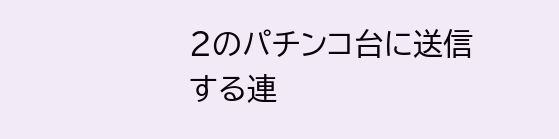2のパチンコ台に送信する連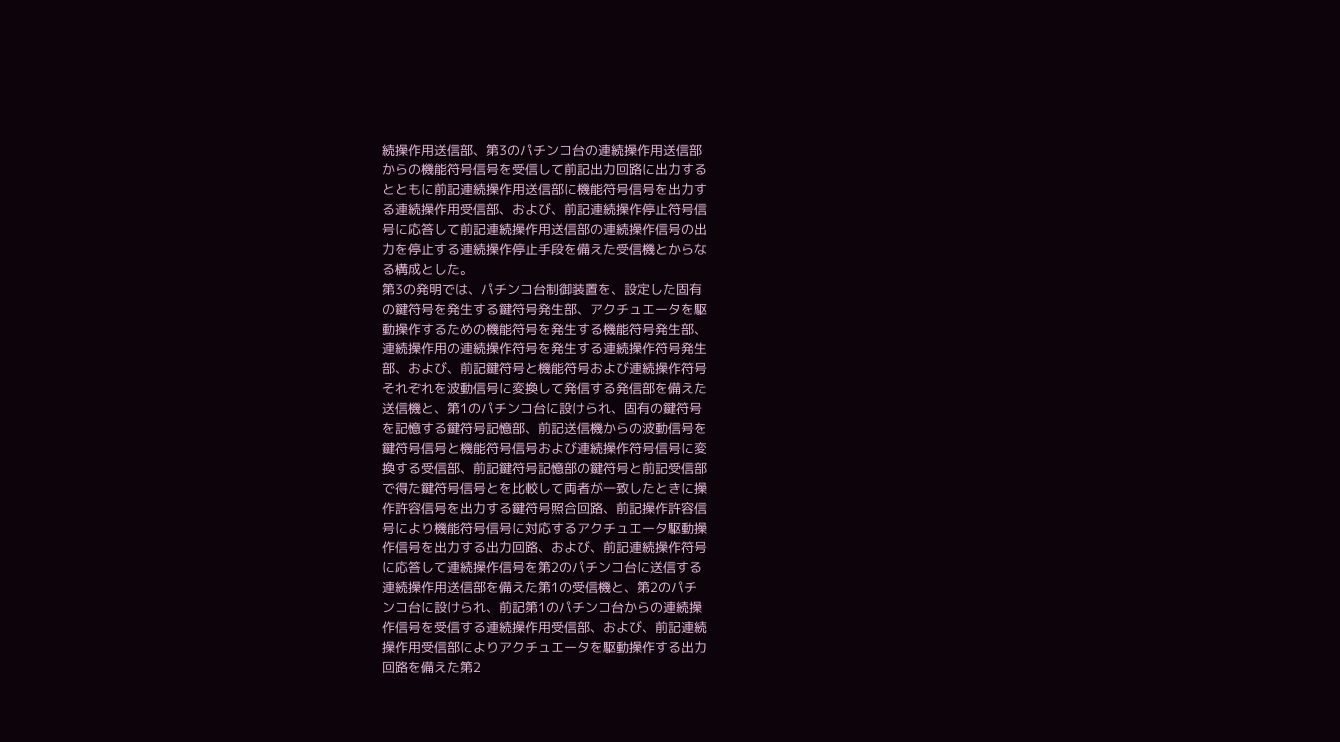続操作用送信部、第3のパチンコ台の連続操作用送信部
からの機能符号信号を受信して前記出力回路に出力する
とともに前記連続操作用送信部に機能符号信号を出力す
る連続操作用受信部、および、前記連続操作停止符号信
号に応答して前記連続操作用送信部の連続操作信号の出
力を停止する連続操作停止手段を備えた受信機とからな
る構成とした。
第3の発明では、パチンコ台制御装置を、設定した固有
の鍵符号を発生する鍵符号発生部、アクチュエータを駆
動操作するための機能符号を発生する機能符号発生部、
連続操作用の連続操作符号を発生する連続操作符号発生
部、および、前記鍵符号と機能符号および連続操作符号
それぞれを波動信号に変換して発信する発信部を備えた
送信機と、第1のパチンコ台に設けられ、固有の鍵符号
を記憶する鍵符号記憶部、前記送信機からの波動信号を
鍵符号信号と機能符号信号および連続操作符号信号に変
換する受信部、前記鍵符号記憶部の鍵符号と前記受信部
で得た鍵符号信号とを比較して両者が一致したときに操
作許容信号を出力する鍵符号照合回路、前記操作許容信
号により機能符号信号に対応するアクチュエータ駆動操
作信号を出力する出力回路、および、前記連続操作符号
に応答して連続操作信号を第2のパチンコ台に送信する
連続操作用送信部を備えた第1の受信機と、第2のパチ
ンコ台に設けられ、前記第1のパチンコ台からの連続操
作信号を受信する連続操作用受信部、および、前記連続
操作用受信部によりアクチュエータを駆動操作する出力
回路を備えた第2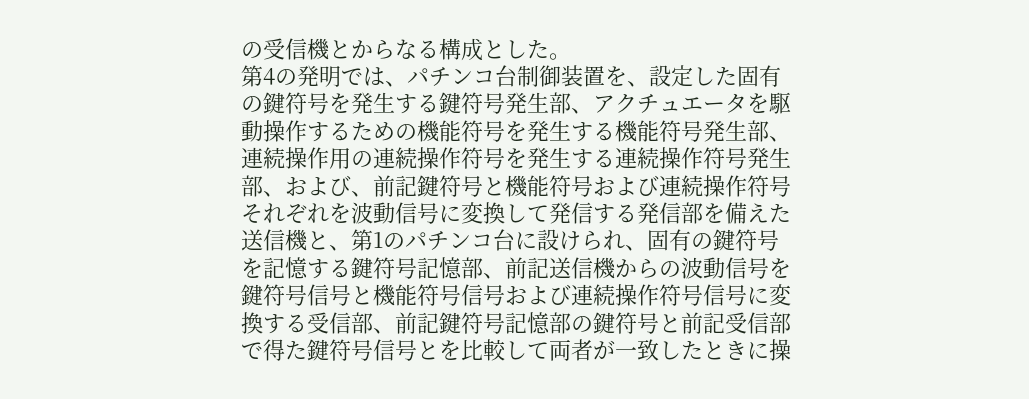の受信機とからなる構成とした。
第4の発明では、パチンコ台制御装置を、設定した固有
の鍵符号を発生する鍵符号発生部、アクチュエータを駆
動操作するための機能符号を発生する機能符号発生部、
連続操作用の連続操作符号を発生する連続操作符号発生
部、および、前記鍵符号と機能符号および連続操作符号
それぞれを波動信号に変換して発信する発信部を備えた
送信機と、第1のパチンコ台に設けられ、固有の鍵符号
を記憶する鍵符号記憶部、前記送信機からの波動信号を
鍵符号信号と機能符号信号および連続操作符号信号に変
換する受信部、前記鍵符号記憶部の鍵符号と前記受信部
で得た鍵符号信号とを比較して両者が一致したときに操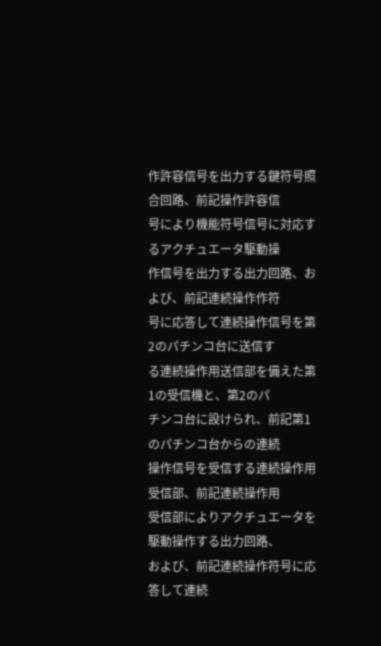作許容信号を出力する鍵符号照合回路、前記操作許容信
号により機能符号信号に対応するアクチュエータ駆動操
作信号を出力する出力回路、および、前記連続操作作符
号に応答して連続操作信号を第2のパチンコ台に送信す
る連続操作用送信部を備えた第1の受信機と、第2のパ
チンコ台に設けられ、前記第1のパチンコ台からの連続
操作信号を受信する連続操作用受信部、前記連続操作用
受信部によりアクチュエータを駆動操作する出力回路、
および、前記連続操作符号に応答して連続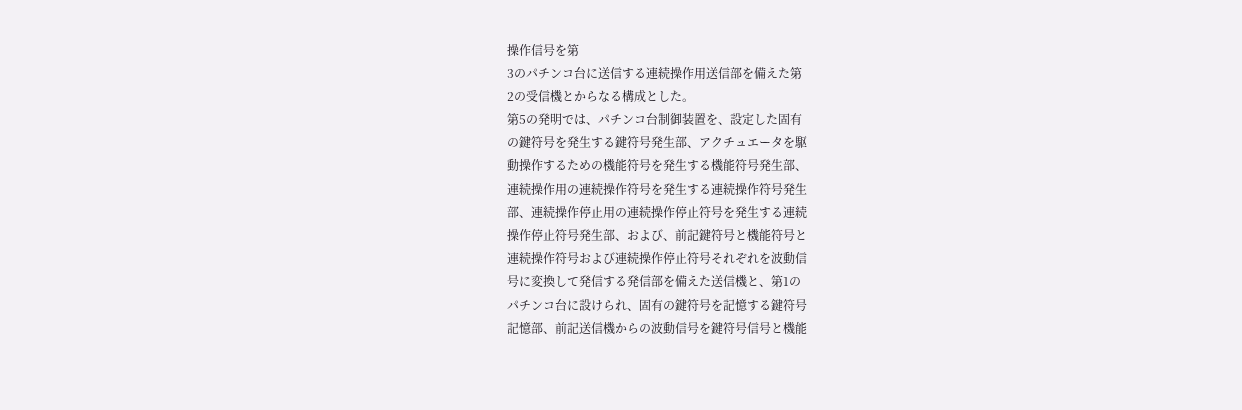操作信号を第
3のパチンコ台に送信する連続操作用送信部を備えた第
2の受信機とからなる構成とした。
第5の発明では、パチンコ台制御装置を、設定した固有
の鍵符号を発生する鍵符号発生部、アクチュエータを駆
動操作するための機能符号を発生する機能符号発生部、
連続操作用の連続操作符号を発生する連続操作符号発生
部、連続操作停止用の連続操作停止符号を発生する連続
操作停止符号発生部、および、前記鍵符号と機能符号と
連続操作符号および連続操作停止符号それぞれを波動信
号に変換して発信する発信部を備えた送信機と、第1の
パチンコ台に設けられ、固有の鍵符号を記憶する鍵符号
記憶部、前記送信機からの波動信号を鍵符号信号と機能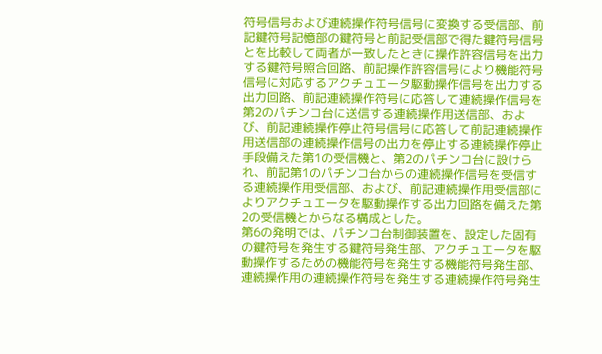符号信号および連続操作符号信号に変換する受信部、前
記鍵符号記憶部の鍵符号と前記受信部で得た鍵符号信号
とを比較して両者が一致したときに操作許容信号を出力
する鍵符号照合回路、前記操作許容信号により機能符号
信号に対応するアクチュエータ駆動操作信号を出力する
出力回路、前記連続操作符号に応答して連続操作信号を
第2のパチンコ台に送信する連続操作用送信部、およ
び、前記連続操作停止符号信号に応答して前記連続操作
用送信部の連続操作信号の出力を停止する連続操作停止
手段備えた第1の受信機と、第2のパチンコ台に設けら
れ、前記第1のパチンコ台からの連続操作信号を受信す
る連続操作用受信部、および、前記連続操作用受信部に
よりアクチュエータを駆動操作する出力回路を備えた第
2の受信機とからなる構成とした。
第6の発明では、パチンコ台制御装置を、設定した固有
の鍵符号を発生する鍵符号発生部、アクチュエータを駆
動操作するための機能符号を発生する機能符号発生部、
連続操作用の連続操作符号を発生する連続操作符号発生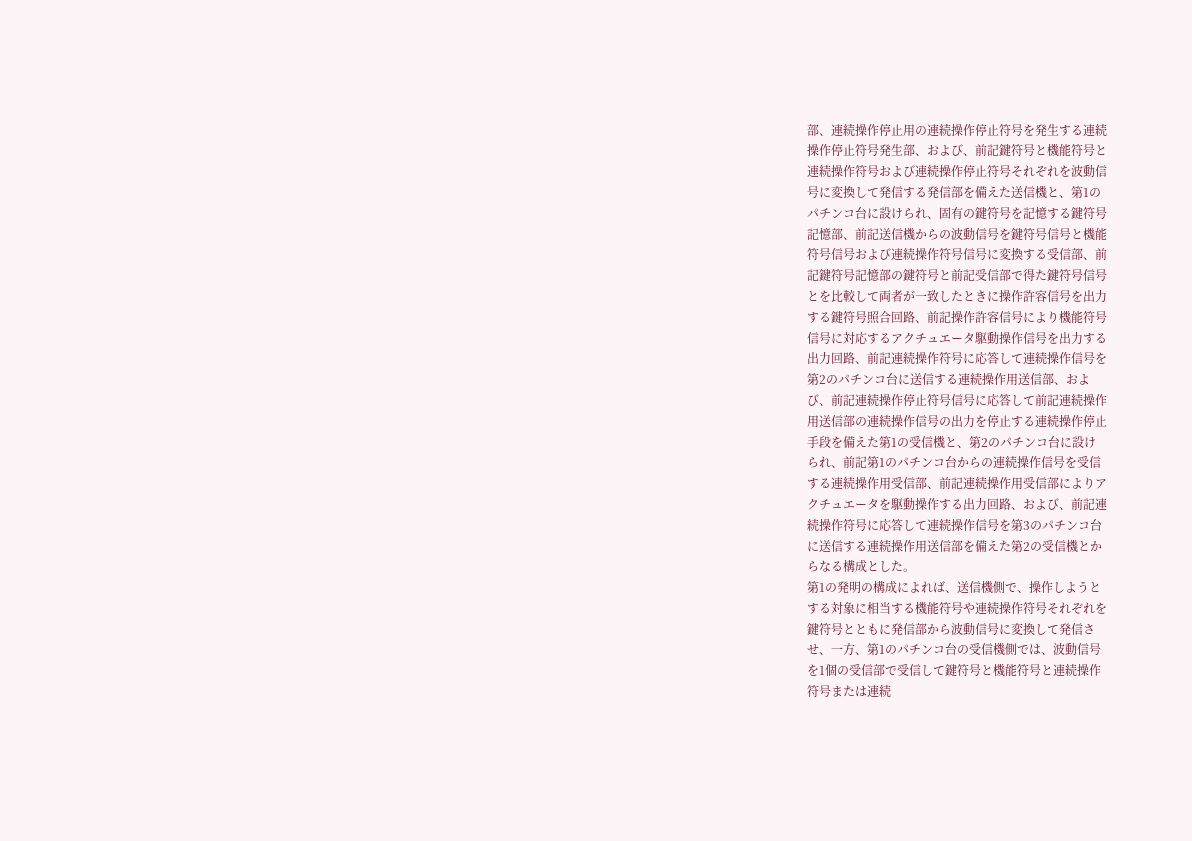部、連続操作停止用の連続操作停止符号を発生する連続
操作停止符号発生部、および、前記鍵符号と機能符号と
連続操作符号および連続操作停止符号それぞれを波動信
号に変換して発信する発信部を備えた送信機と、第1の
パチンコ台に設けられ、固有の鍵符号を記憶する鍵符号
記憶部、前記送信機からの波動信号を鍵符号信号と機能
符号信号および連続操作符号信号に変換する受信部、前
記鍵符号記憶部の鍵符号と前記受信部で得た鍵符号信号
とを比較して両者が一致したときに操作許容信号を出力
する鍵符号照合回路、前記操作許容信号により機能符号
信号に対応するアクチュエータ駆動操作信号を出力する
出力回路、前記連続操作符号に応答して連続操作信号を
第2のパチンコ台に送信する連続操作用送信部、およ
び、前記連続操作停止符号信号に応答して前記連続操作
用送信部の連続操作信号の出力を停止する連続操作停止
手段を備えた第1の受信機と、第2のパチンコ台に設け
られ、前記第1のパチンコ台からの連続操作信号を受信
する連続操作用受信部、前記連続操作用受信部によりア
クチュエータを駆動操作する出力回路、および、前記連
続操作符号に応答して連続操作信号を第3のパチンコ台
に送信する連続操作用送信部を備えた第2の受信機とか
らなる構成とした。
第1の発明の構成によれば、送信機側で、操作しようと
する対象に相当する機能符号や連続操作符号それぞれを
鍵符号とともに発信部から波動信号に変換して発信さ
せ、一方、第1のパチンコ台の受信機側では、波動信号
を1個の受信部で受信して鍵符号と機能符号と連続操作
符号または連続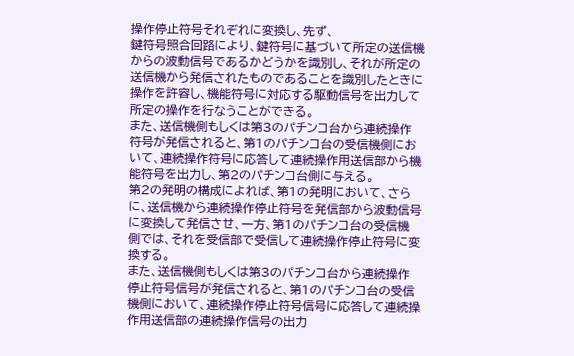操作停止符号それぞれに変換し、先ず、
鍵符号照合回路により、鍵符号に基づいて所定の送信機
からの波動信号であるかどうかを識別し、それが所定の
送信機から発信されたものであることを識別したときに
操作を許容し、機能符号に対応する駆動信号を出力して
所定の操作を行なうことができる。
また、送信機側もしくは第3のパチンコ台から連続操作
符号が発信されると、第1のパチンコ台の受信機側にお
いて、連続操作符号に応答して連続操作用送信部から機
能符号を出力し、第2のパチンコ台側に与える。
第2の発明の構成によれば、第1の発明において、さら
に、送信機から連続操作停止符号を発信部から波動信号
に変換して発信させ、一方、第1のパチンコ台の受信機
側では、それを受信部で受信して連続操作停止符号に変
換する。
また、送信機側もしくは第3のパチンコ台から連続操作
停止符号信号が発信されると、第1のパチンコ台の受信
機側において、連続操作停止符号信号に応答して連続操
作用送信部の連続操作信号の出力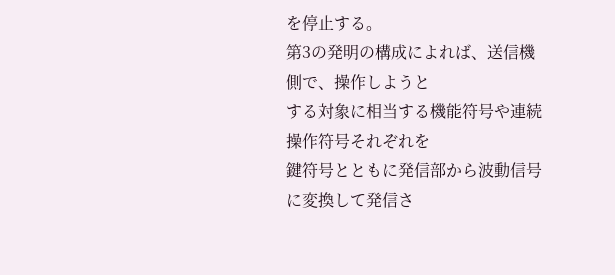を停止する。
第3の発明の構成によれば、送信機側で、操作しようと
する対象に相当する機能符号や連続操作符号それぞれを
鍵符号とともに発信部から波動信号に変換して発信さ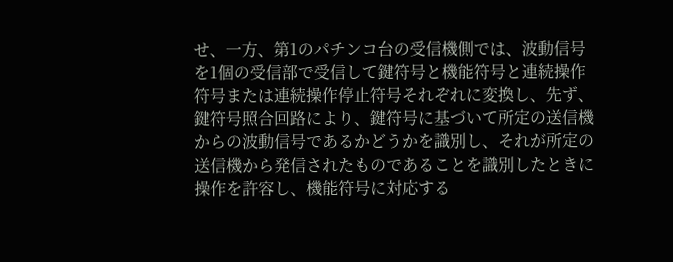せ、一方、第1のパチンコ台の受信機側では、波動信号
を1個の受信部で受信して鍵符号と機能符号と連続操作
符号または連続操作停止符号それぞれに変換し、先ず、
鍵符号照合回路により、鍵符号に基づいて所定の送信機
からの波動信号であるかどうかを識別し、それが所定の
送信機から発信されたものであることを識別したときに
操作を許容し、機能符号に対応する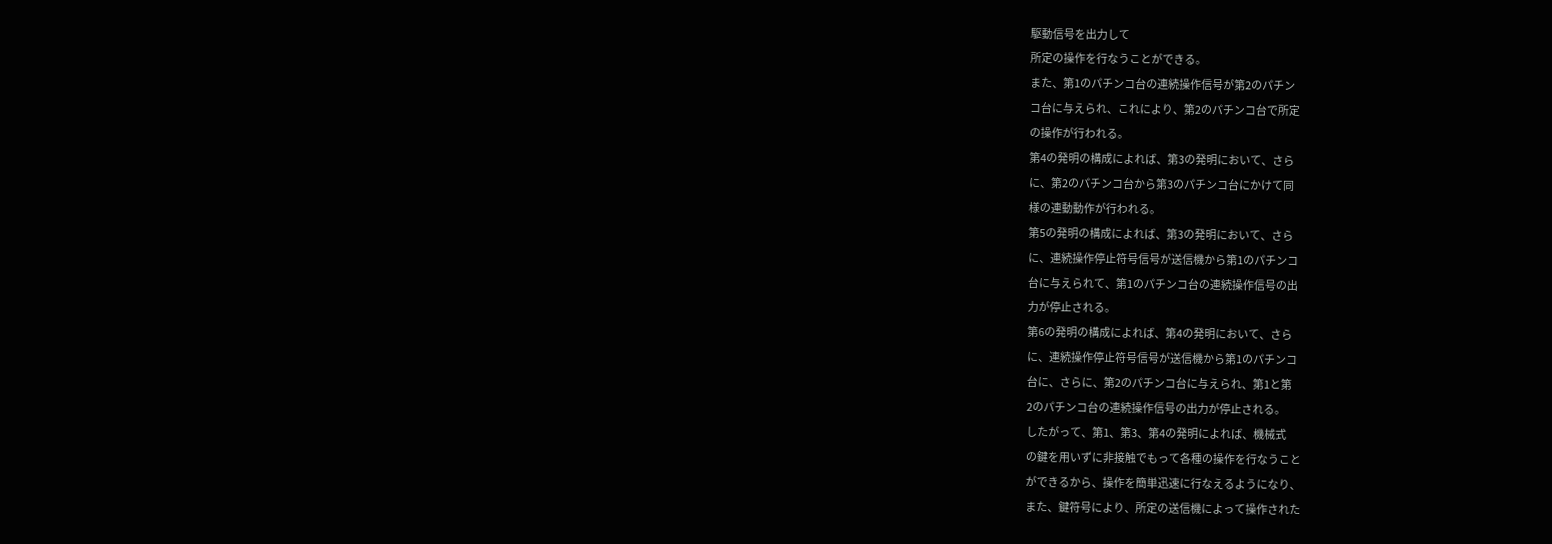駆動信号を出力して
所定の操作を行なうことができる。
また、第1のパチンコ台の連続操作信号が第2のパチン
コ台に与えられ、これにより、第2のパチンコ台で所定
の操作が行われる。
第4の発明の構成によれば、第3の発明において、さら
に、第2のパチンコ台から第3のパチンコ台にかけて同
様の連動動作が行われる。
第5の発明の構成によれば、第3の発明において、さら
に、連続操作停止符号信号が送信機から第1のパチンコ
台に与えられて、第1のパチンコ台の連続操作信号の出
力が停止される。
第6の発明の構成によれば、第4の発明において、さら
に、連続操作停止符号信号が送信機から第1のパチンコ
台に、さらに、第2のパチンコ台に与えられ、第1と第
2のパチンコ台の連続操作信号の出力が停止される。
したがって、第1、第3、第4の発明によれば、機械式
の鍵を用いずに非接触でもって各種の操作を行なうこと
ができるから、操作を簡単迅速に行なえるようになり、
また、鍵符号により、所定の送信機によって操作された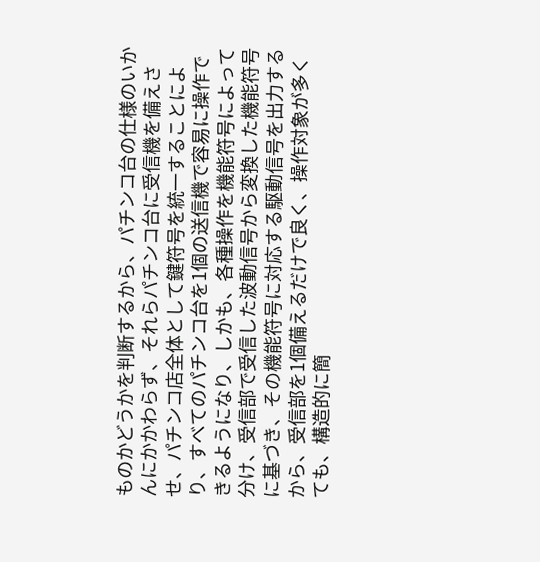ものかどうかを判断するから、パチンコ台の仕様のいか
んにかかわらず、それらパチンコ台に受信機を備えさ
せ、パチンコ店全体として鍵符号を統一することによ
り、すべてのパチンコ台を1個の送信機で容易に操作で
きるようになり、しかも、各種操作を機能符号によって
分け、受信部で受信した波動信号から変換した機能符号
に基づき、その機能符号に対応する駆動信号を出力する
から、受信部を1個備えるだけで良く、操作対象が多く
ても、構造的に簡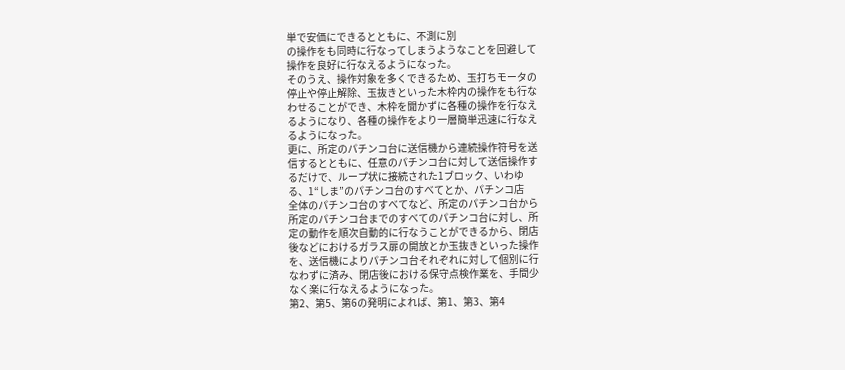単で安価にできるとともに、不測に別
の操作をも同時に行なってしまうようなことを回避して
操作を良好に行なえるようになった。
そのうえ、操作対象を多くできるため、玉打ちモータの
停止や停止解除、玉抜きといった木枠内の操作をも行な
わせることができ、木枠を聞かずに各種の操作を行なえ
るようになり、各種の操作をより一層簡単迅速に行なえ
るようになった。
更に、所定のパチンコ台に送信機から連続操作符号を送
信するとともに、任意のパチンコ台に対して送信操作す
るだけで、ループ状に接続された1ブロック、いわゆ
る、1“しま”のパチンコ台のすべてとか、パチンコ店
全体のパチンコ台のすべてなど、所定のパチンコ台から
所定のパチンコ台までのすべてのパチンコ台に対し、所
定の動作を順次自動的に行なうことができるから、閉店
後などにおけるガラス扉の開放とか玉抜きといった操作
を、送信機によりパチンコ台それぞれに対して個別に行
なわずに済み、閉店後における保守点検作業を、手間少
なく楽に行なえるようになった。
第2、第5、第6の発明によれば、第1、第3、第4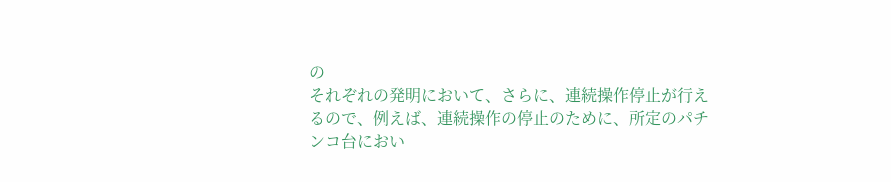の
それぞれの発明において、さらに、連続操作停止が行え
るので、例えば、連続操作の停止のために、所定のパチ
ンコ台におい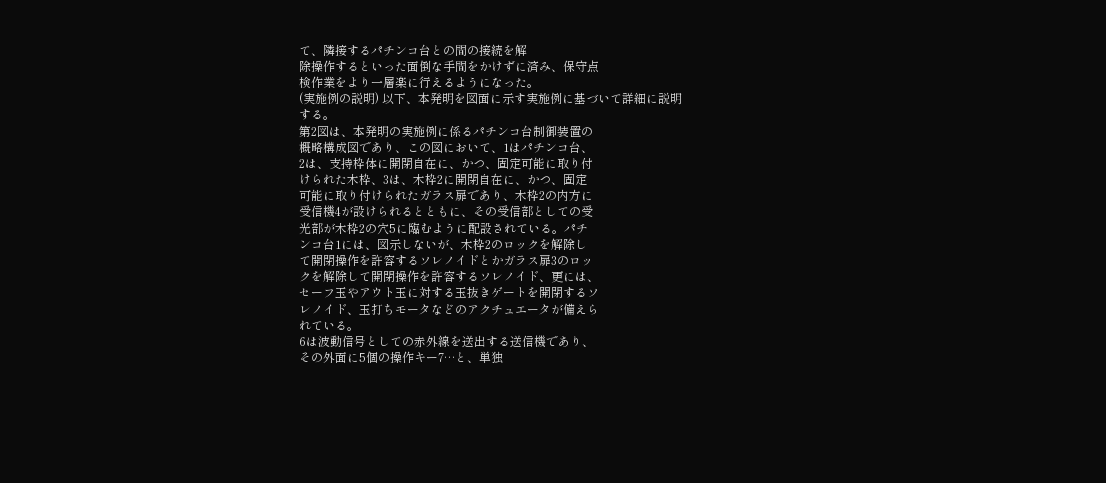て、隣接するパチンコ台との間の接続を解
除操作するといった面倒な手間をかけずに済み、保守点
検作業をより一層楽に行えるようになった。
(実施例の説明) 以下、本発明を図面に示す実施例に基づいて詳細に説明
する。
第2図は、本発明の実施例に係るパチンコ台制御装置の
概略構成図であり、この図において、1はパチンコ台、
2は、支持枠体に開閉自在に、かつ、固定可能に取り付
けられた木枠、3は、木枠2に開閉自在に、かつ、固定
可能に取り付けられたガラス扉であり、木枠2の内方に
受信機4が設けられるとともに、その受信部としての受
光部が木枠2の穴5に臨むように配設されている。パチ
ンコ台1には、図示しないが、木枠2のロックを解除し
て開閉操作を許容するソレノイドとかガラス扉3のロッ
クを解除して開閉操作を許容するソレノイド、更には、
セーフ玉やアウト玉に対する玉抜きゲートを開閉するソ
レノイド、玉打ちモータなどのアクチュエータが備えら
れている。
6は波動信号としての赤外線を送出する送信機であり、
その外面に5個の操作キー7…と、単独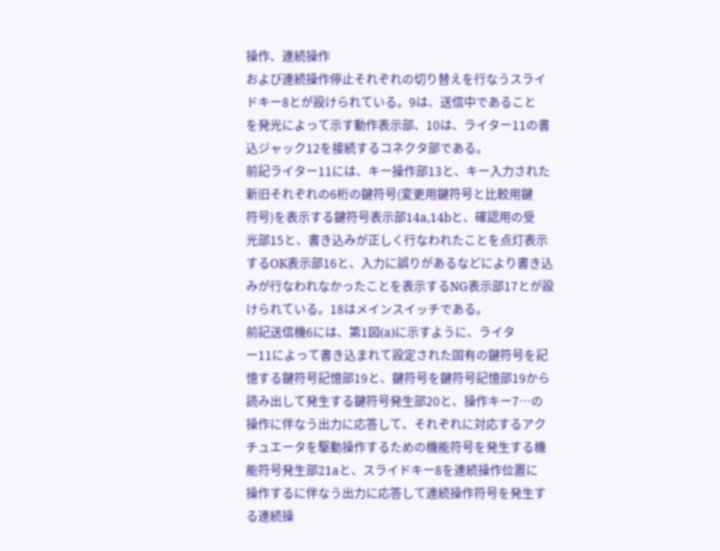操作、連続操作
および連続操作停止それぞれの切り替えを行なうスライ
ドキー8とが設けられている。9は、送信中であること
を発光によって示す動作表示部、10は、ライター11の書
込ジャック12を接続するコネクタ部である。
前記ライター11には、キー操作部13と、キー入力された
新旧それぞれの6桁の鍵符号(変更用鍵符号と比較用鍵
符号)を表示する鍵符号表示部14a,14bと、確認用の受
光部15と、書き込みが正しく行なわれたことを点灯表示
するOK表示部16と、入力に誤りがあるなどにより書き込
みが行なわれなかったことを表示するNG表示部17とが設
けられている。18はメインスイッチである。
前記送信機6には、第1図(a)に示すように、ライタ
ー11によって書き込まれて設定された固有の鍵符号を記
憶する鍵符号記憶部19と、鍵符号を鍵符号記憶部19から
読み出して発生する鍵符号発生部20と、操作キー7…の
操作に伴なう出力に応答して、それぞれに対応するアク
チュエータを駆動操作するための機能符号を発生する機
能符号発生部21aと、スライドキー8を連続操作位置に
操作するに伴なう出力に応答して連続操作符号を発生す
る連続操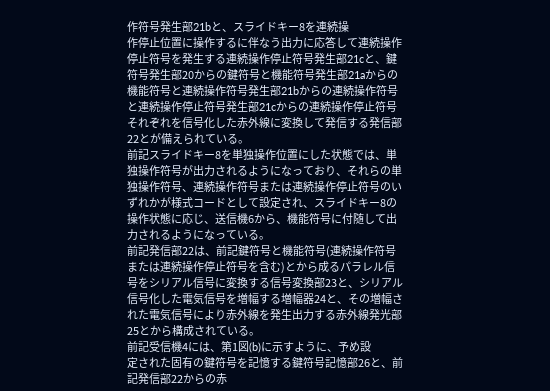作符号発生部21bと、スライドキー8を連続操
作停止位置に操作するに伴なう出力に応答して連続操作
停止符号を発生する連続操作停止符号発生部21cと、鍵
符号発生部20からの鍵符号と機能符号発生部21aからの
機能符号と連続操作符号発生部21bからの連続操作符号
と連続操作停止符号発生部21cからの連続操作停止符号
それぞれを信号化した赤外線に変換して発信する発信部
22とが備えられている。
前記スライドキー8を単独操作位置にした状態では、単
独操作符号が出力されるようになっており、それらの単
独操作符号、連続操作符号または連続操作停止符号のい
ずれかが様式コードとして設定され、スライドキー8の
操作状態に応じ、送信機6から、機能符号に付随して出
力されるようになっている。
前記発信部22は、前記鍵符号と機能符号(連続操作符号
または連続操作停止符号を含む)とから成るパラレル信
号をシリアル信号に変換する信号変換部23と、シリアル
信号化した電気信号を増幅する増幅器24と、その増幅さ
れた電気信号により赤外線を発生出力する赤外線発光部
25とから構成されている。
前記受信機4には、第1図(b)に示すように、予め設
定された固有の鍵符号を記憶する鍵符号記憶部26と、前
記発信部22からの赤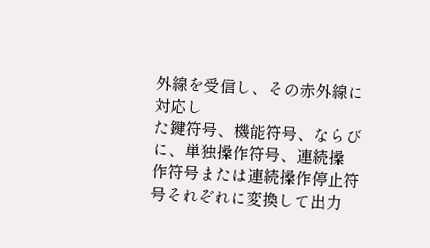外線を受信し、その赤外線に対応し
た鍵符号、機能符号、ならびに、単独操作符号、連続操
作符号または連続操作停止符号それぞれに変換して出力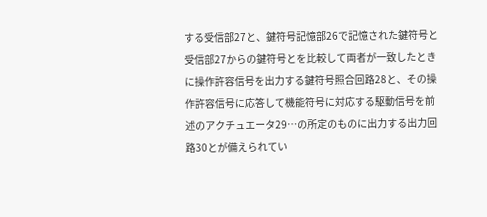する受信部27と、鍵符号記憶部26で記憶された鍵符号と
受信部27からの鍵符号とを比較して両者が一致したとき
に操作許容信号を出力する鍵符号照合回路28と、その操
作許容信号に応答して機能符号に対応する駆動信号を前
述のアクチュエータ29…の所定のものに出力する出力回
路30とが備えられてい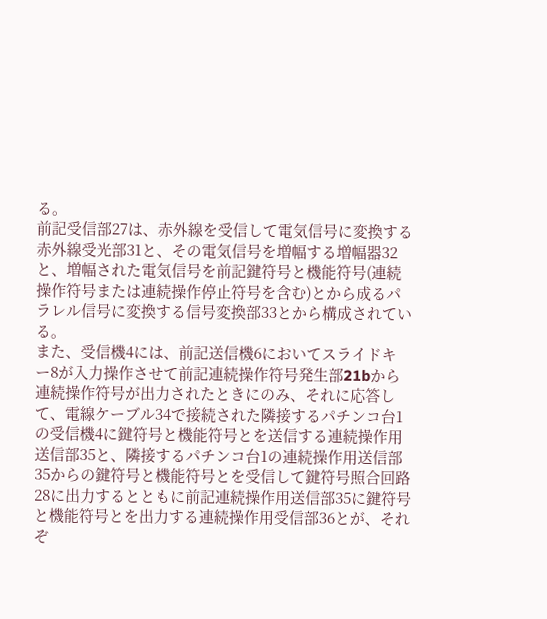る。
前記受信部27は、赤外線を受信して電気信号に変換する
赤外線受光部31と、その電気信号を増幅する増幅器32
と、増幅された電気信号を前記鍵符号と機能符号(連続
操作符号または連続操作停止符号を含む)とから成るパ
ラレル信号に変換する信号変換部33とから構成されてい
る。
また、受信機4には、前記送信機6においてスライドキ
ー8が入力操作させて前記連続操作符号発生部21bから
連続操作符号が出力されたときにのみ、それに応答し
て、電線ケーブル34で接続された隣接するパチンコ台1
の受信機4に鍵符号と機能符号とを送信する連続操作用
送信部35と、隣接するパチンコ台1の連続操作用送信部
35からの鍵符号と機能符号とを受信して鍵符号照合回路
28に出力するとともに前記連続操作用送信部35に鍵符号
と機能符号とを出力する連続操作用受信部36とが、それ
ぞ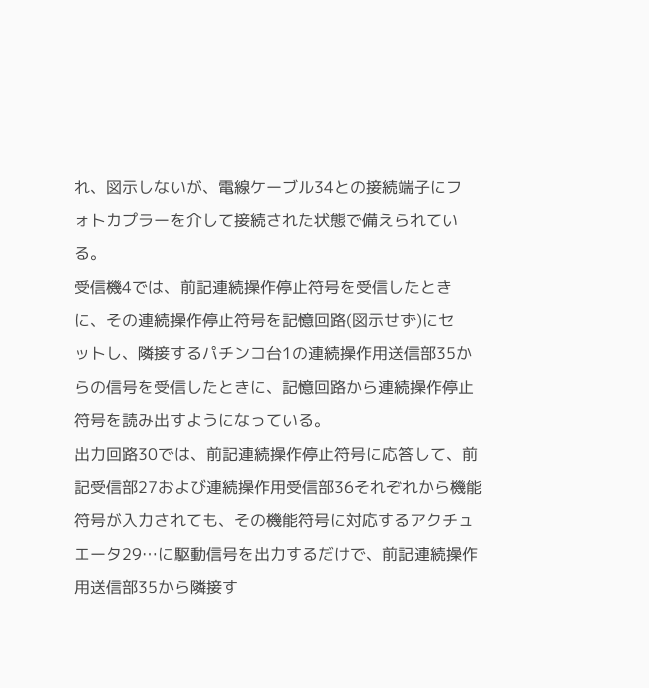れ、図示しないが、電線ケーブル34との接続端子にフ
ォトカプラーを介して接続された状態で備えられてい
る。
受信機4では、前記連続操作停止符号を受信したとき
に、その連続操作停止符号を記憶回路(図示せず)にセ
ットし、隣接するパチンコ台1の連続操作用送信部35か
らの信号を受信したときに、記憶回路から連続操作停止
符号を読み出すようになっている。
出力回路30では、前記連続操作停止符号に応答して、前
記受信部27および連続操作用受信部36それぞれから機能
符号が入力されても、その機能符号に対応するアクチュ
エータ29…に駆動信号を出力するだけで、前記連続操作
用送信部35から隣接す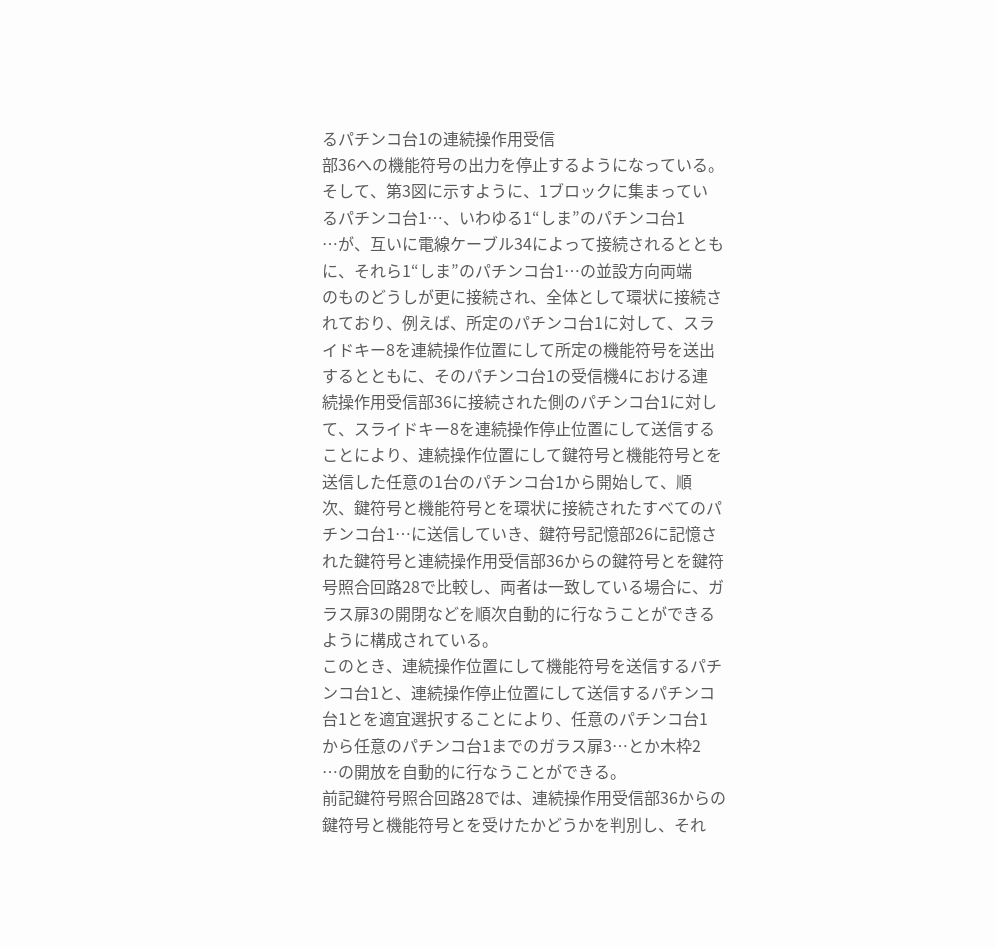るパチンコ台1の連続操作用受信
部36への機能符号の出力を停止するようになっている。
そして、第3図に示すように、1ブロックに集まってい
るパチンコ台1…、いわゆる1“しま”のパチンコ台1
…が、互いに電線ケーブル34によって接続されるととも
に、それら1“しま”のパチンコ台1…の並設方向両端
のものどうしが更に接続され、全体として環状に接続さ
れており、例えば、所定のパチンコ台1に対して、スラ
イドキー8を連続操作位置にして所定の機能符号を送出
するとともに、そのパチンコ台1の受信機4における連
続操作用受信部36に接続された側のパチンコ台1に対し
て、スライドキー8を連続操作停止位置にして送信する
ことにより、連続操作位置にして鍵符号と機能符号とを
送信した任意の1台のパチンコ台1から開始して、順
次、鍵符号と機能符号とを環状に接続されたすべてのパ
チンコ台1…に送信していき、鍵符号記憶部26に記憶さ
れた鍵符号と連続操作用受信部36からの鍵符号とを鍵符
号照合回路28で比較し、両者は一致している場合に、ガ
ラス扉3の開閉などを順次自動的に行なうことができる
ように構成されている。
このとき、連続操作位置にして機能符号を送信するパチ
ンコ台1と、連続操作停止位置にして送信するパチンコ
台1とを適宜選択することにより、任意のパチンコ台1
から任意のパチンコ台1までのガラス扉3…とか木枠2
…の開放を自動的に行なうことができる。
前記鍵符号照合回路28では、連続操作用受信部36からの
鍵符号と機能符号とを受けたかどうかを判別し、それ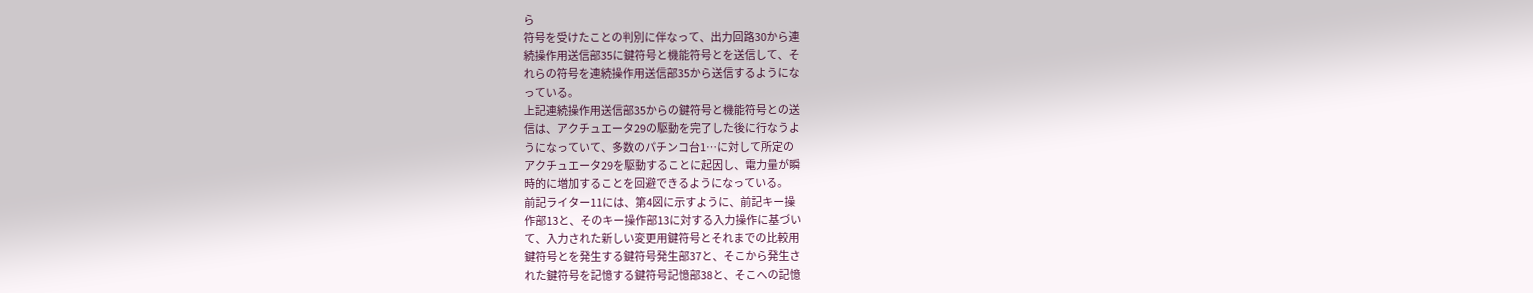ら
符号を受けたことの判別に伴なって、出力回路30から連
続操作用送信部35に鍵符号と機能符号とを送信して、そ
れらの符号を連続操作用送信部35から送信するようにな
っている。
上記連続操作用送信部35からの鍵符号と機能符号との送
信は、アクチュエータ29の駆動を完了した後に行なうよ
うになっていて、多数のパチンコ台1…に対して所定の
アクチュエータ29を駆動することに起因し、電力量が瞬
時的に増加することを回避できるようになっている。
前記ライター11には、第4図に示すように、前記キー操
作部13と、そのキー操作部13に対する入力操作に基づい
て、入力された新しい変更用鍵符号とそれまでの比較用
鍵符号とを発生する鍵符号発生部37と、そこから発生さ
れた鍵符号を記憶する鍵符号記憶部38と、そこへの記憶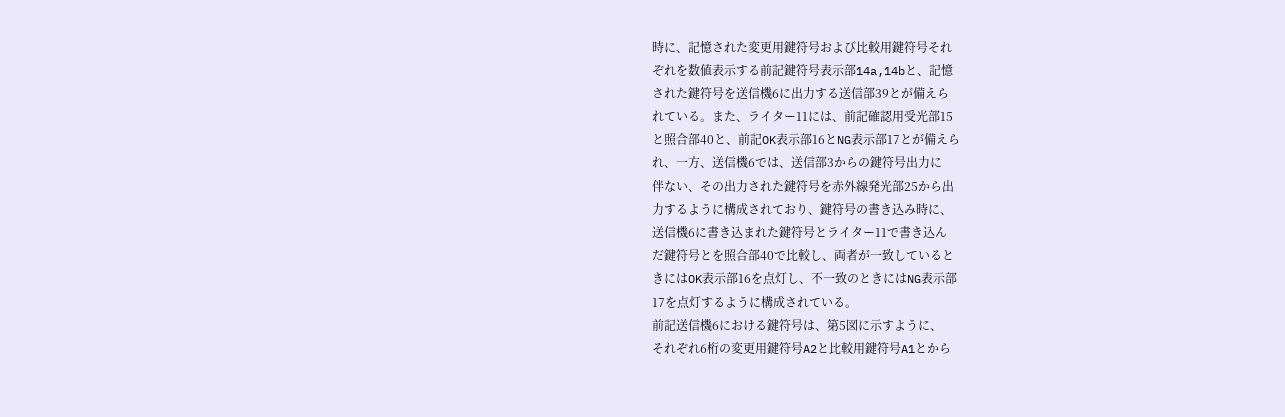時に、記憶された変更用鍵符号および比較用鍵符号それ
ぞれを数値表示する前記鍵符号表示部14a,14bと、記憶
された鍵符号を送信機6に出力する送信部39とが備えら
れている。また、ライター11には、前記確認用受光部15
と照合部40と、前記OK表示部16とNG表示部17とが備えら
れ、一方、送信機6では、送信部3からの鍵符号出力に
伴ない、その出力された鍵符号を赤外線発光部25から出
力するように構成されており、鍵符号の書き込み時に、
送信機6に書き込まれた鍵符号とライター11で書き込ん
だ鍵符号とを照合部40で比較し、両者が一致していると
きにはOK表示部16を点灯し、不一致のときにはNG表示部
17を点灯するように構成されている。
前記送信機6における鍵符号は、第5図に示すように、
それぞれ6桁の変更用鍵符号A2と比較用鍵符号A1とから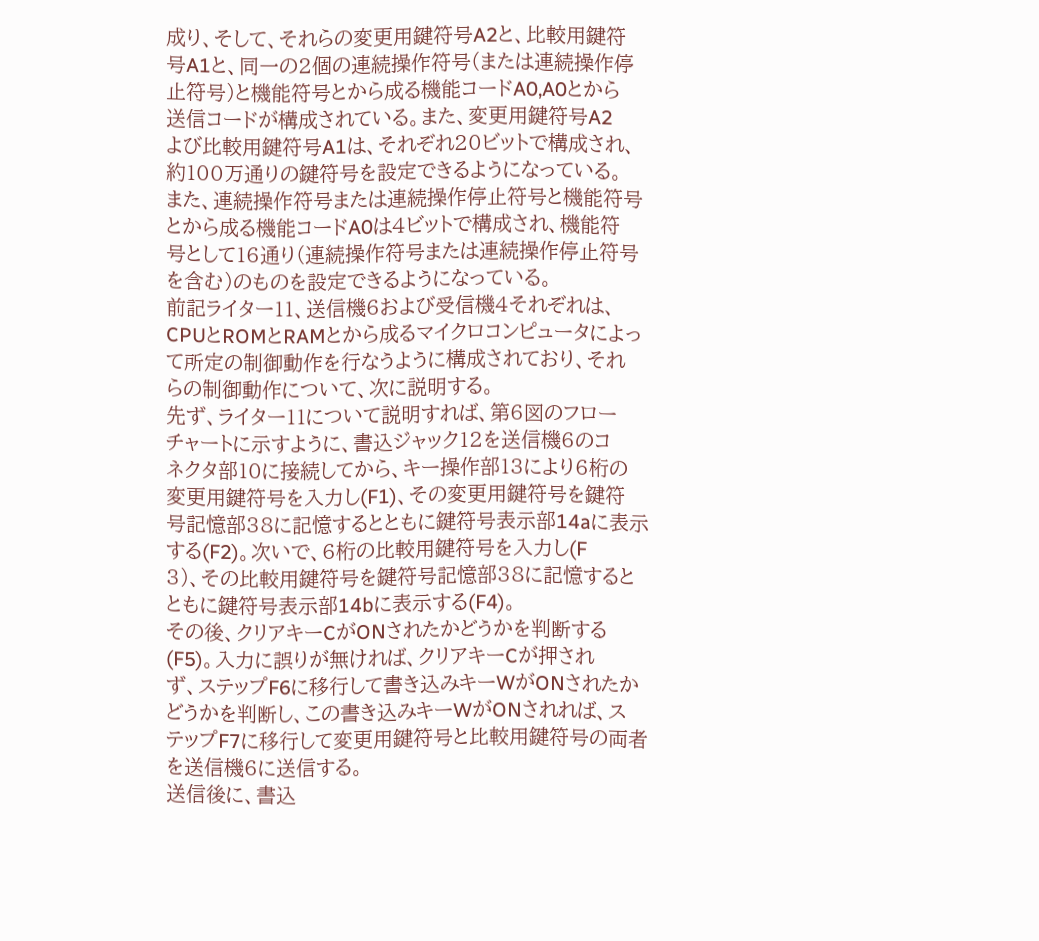成り、そして、それらの変更用鍵符号A2と、比較用鍵符
号A1と、同一の2個の連続操作符号(または連続操作停
止符号)と機能符号とから成る機能コードA0,A0とから
送信コードが構成されている。また、変更用鍵符号A2
よび比較用鍵符号A1は、それぞれ20ビットで構成され、
約100万通りの鍵符号を設定できるようになっている。
また、連続操作符号または連続操作停止符号と機能符号
とから成る機能コードA0は4ビットで構成され、機能符
号として16通り(連続操作符号または連続操作停止符号
を含む)のものを設定できるようになっている。
前記ライター11、送信機6および受信機4それぞれは、
CPUとROMとRAMとから成るマイクロコンピュータによっ
て所定の制御動作を行なうように構成されており、それ
らの制御動作について、次に説明する。
先ず、ライター11について説明すれば、第6図のフロー
チャートに示すように、書込ジャック12を送信機6のコ
ネクタ部10に接続してから、キー操作部13により6桁の
変更用鍵符号を入力し(F1)、その変更用鍵符号を鍵符
号記憶部38に記憶するとともに鍵符号表示部14aに表示
する(F2)。次いで、6桁の比較用鍵符号を入力し(F
3)、その比較用鍵符号を鍵符号記憶部38に記憶すると
ともに鍵符号表示部14bに表示する(F4)。
その後、クリアキーCがONされたかどうかを判断する
(F5)。入力に誤りが無ければ、クリアキーCが押され
ず、ステップF6に移行して書き込みキーWがONされたか
どうかを判断し、この書き込みキーWがONされれば、ス
テップF7に移行して変更用鍵符号と比較用鍵符号の両者
を送信機6に送信する。
送信後に、書込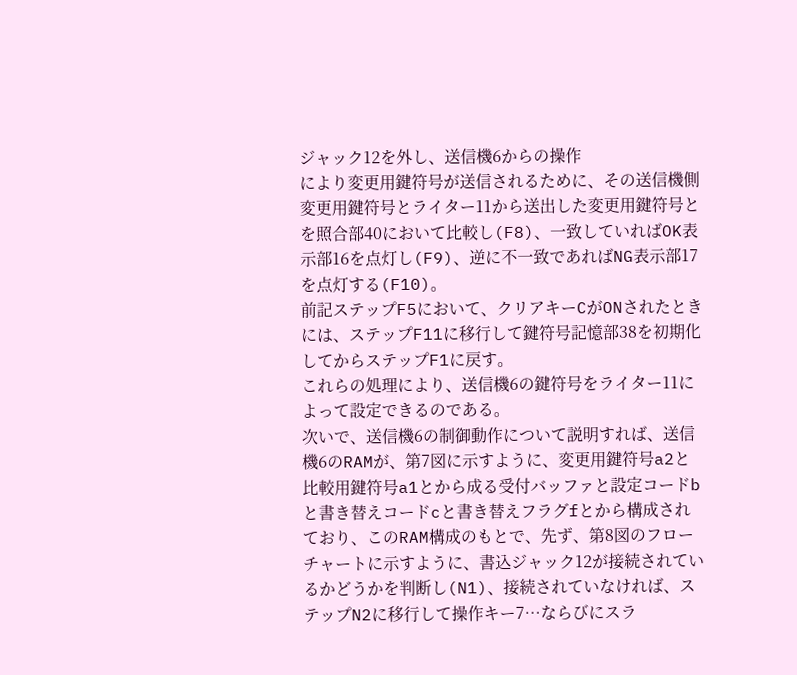ジャック12を外し、送信機6からの操作
により変更用鍵符号が送信されるために、その送信機側
変更用鍵符号とライター11から送出した変更用鍵符号と
を照合部40において比較し(F8)、一致していればOK表
示部16を点灯し(F9)、逆に不一致であればNG表示部17
を点灯する(F10)。
前記ステップF5において、クリアキーCがONされたとき
には、ステップF11に移行して鍵符号記憶部38を初期化
してからステップF1に戻す。
これらの処理により、送信機6の鍵符号をライター11に
よって設定できるのである。
次いで、送信機6の制御動作について説明すれば、送信
機6のRAMが、第7図に示すように、変更用鍵符号a2と
比較用鍵符号a1とから成る受付バッファと設定コードb
と書き替えコードcと書き替えフラグfとから構成され
ており、このRAM構成のもとで、先ず、第8図のフロー
チャートに示すように、書込ジャック12が接続されてい
るかどうかを判断し(N1)、接続されていなければ、ス
テップN2に移行して操作キー7…ならびにスラ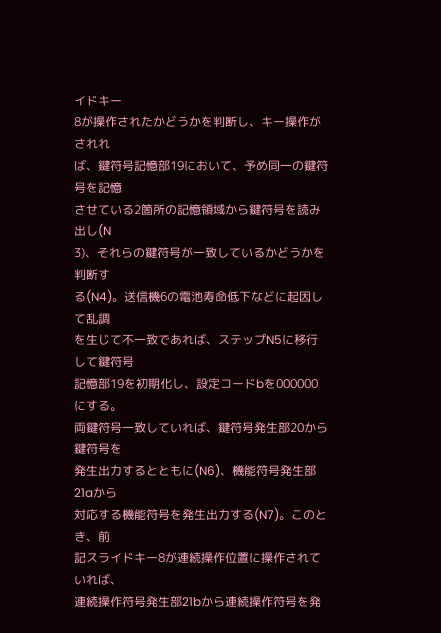イドキー
8が操作されたかどうかを判断し、キー操作がされれ
ば、鍵符号記憶部19において、予め同一の鍵符号を記憶
させている2箇所の記憶領域から鍵符号を読み出し(N
3)、それらの鍵符号が一致しているかどうかを判断す
る(N4)。送信機6の電池寿命低下などに起因して乱調
を生じて不一致であれば、ステップN5に移行して鍵符号
記憶部19を初期化し、設定コードbを000000にする。
両鍵符号一致していれば、鍵符号発生部20から鍵符号を
発生出力するとともに(N6)、機能符号発生部21aから
対応する機能符号を発生出力する(N7)。このとき、前
記スライドキー8が連続操作位置に操作されていれば、
連続操作符号発生部21bから連続操作符号を発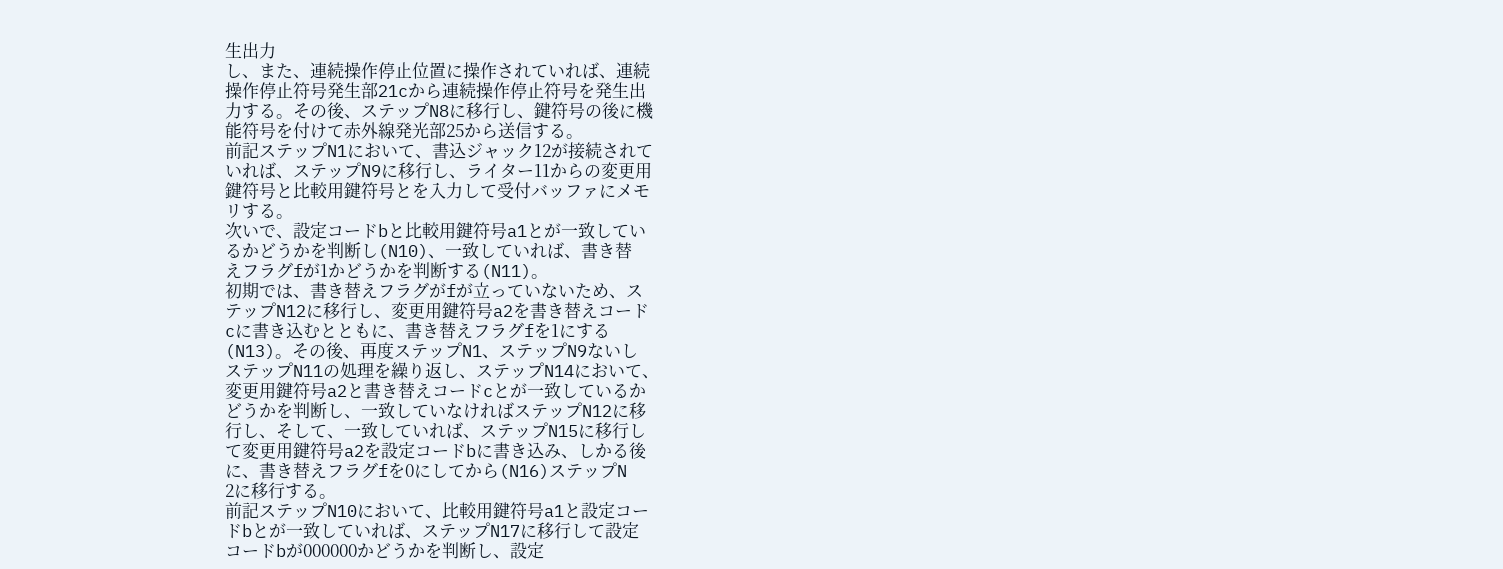生出力
し、また、連続操作停止位置に操作されていれば、連続
操作停止符号発生部21cから連続操作停止符号を発生出
力する。その後、ステップN8に移行し、鍵符号の後に機
能符号を付けて赤外線発光部25から送信する。
前記ステップN1において、書込ジャック12が接続されて
いれば、ステップN9に移行し、ライター11からの変更用
鍵符号と比較用鍵符号とを入力して受付バッファにメモ
リする。
次いで、設定コードbと比較用鍵符号a1とが一致してい
るかどうかを判断し(N10)、一致していれば、書き替
えフラグfが1かどうかを判断する(N11)。
初期では、書き替えフラグがfが立っていないため、ス
テップN12に移行し、変更用鍵符号a2を書き替えコード
cに書き込むとともに、書き替えフラグfを1にする
(N13)。その後、再度ステップN1、ステップN9ないし
ステップN11の処理を繰り返し、ステップN14において、
変更用鍵符号a2と書き替えコードcとが一致しているか
どうかを判断し、一致していなければステップN12に移
行し、そして、一致していれば、ステップN15に移行し
て変更用鍵符号a2を設定コードbに書き込み、しかる後
に、書き替えフラグfを0にしてから(N16)ステップN
2に移行する。
前記ステップN10において、比較用鍵符号a1と設定コー
ドbとが一致していれば、ステップN17に移行して設定
コードbが000000かどうかを判断し、設定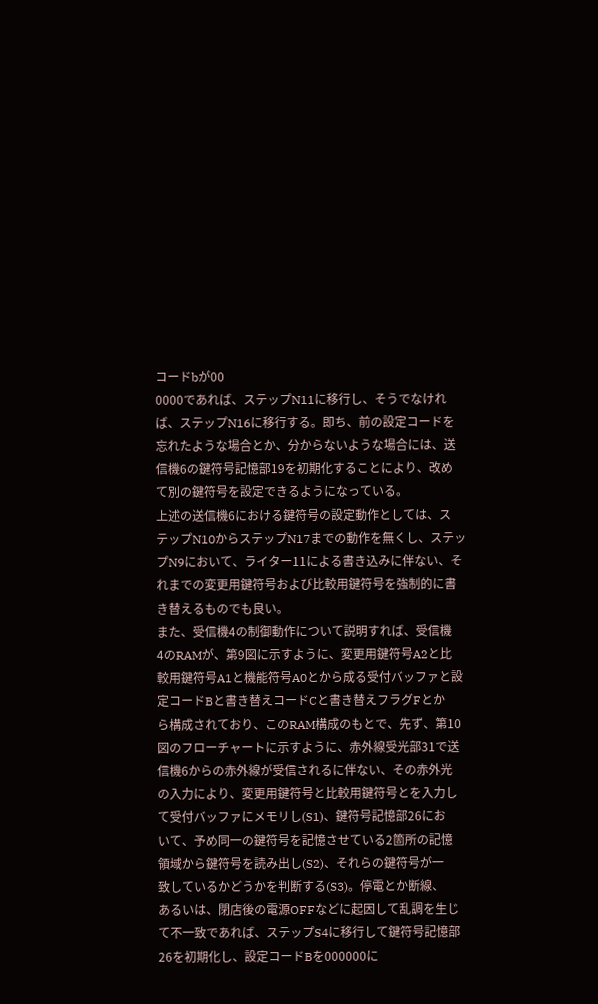コードbが00
0000であれば、ステップN11に移行し、そうでなけれ
ば、ステップN16に移行する。即ち、前の設定コードを
忘れたような場合とか、分からないような場合には、送
信機6の鍵符号記憶部19を初期化することにより、改め
て別の鍵符号を設定できるようになっている。
上述の送信機6における鍵符号の設定動作としては、ス
テップN10からステップN17までの動作を無くし、ステッ
プN9において、ライター11による書き込みに伴ない、そ
れまでの変更用鍵符号および比較用鍵符号を強制的に書
き替えるものでも良い。
また、受信機4の制御動作について説明すれば、受信機
4のRAMが、第9図に示すように、変更用鍵符号A2と比
較用鍵符号A1と機能符号A0とから成る受付バッファと設
定コードBと書き替えコードCと書き替えフラグFとか
ら構成されており、このRAM構成のもとで、先ず、第10
図のフローチャートに示すように、赤外線受光部31で送
信機6からの赤外線が受信されるに伴ない、その赤外光
の入力により、変更用鍵符号と比較用鍵符号とを入力し
て受付バッファにメモリし(S1)、鍵符号記憶部26にお
いて、予め同一の鍵符号を記憶させている2箇所の記憶
領域から鍵符号を読み出し(S2)、それらの鍵符号が一
致しているかどうかを判断する(S3)。停電とか断線、
あるいは、閉店後の電源OFFなどに起因して乱調を生じ
て不一致であれば、ステップS4に移行して鍵符号記憶部
26を初期化し、設定コードBを000000に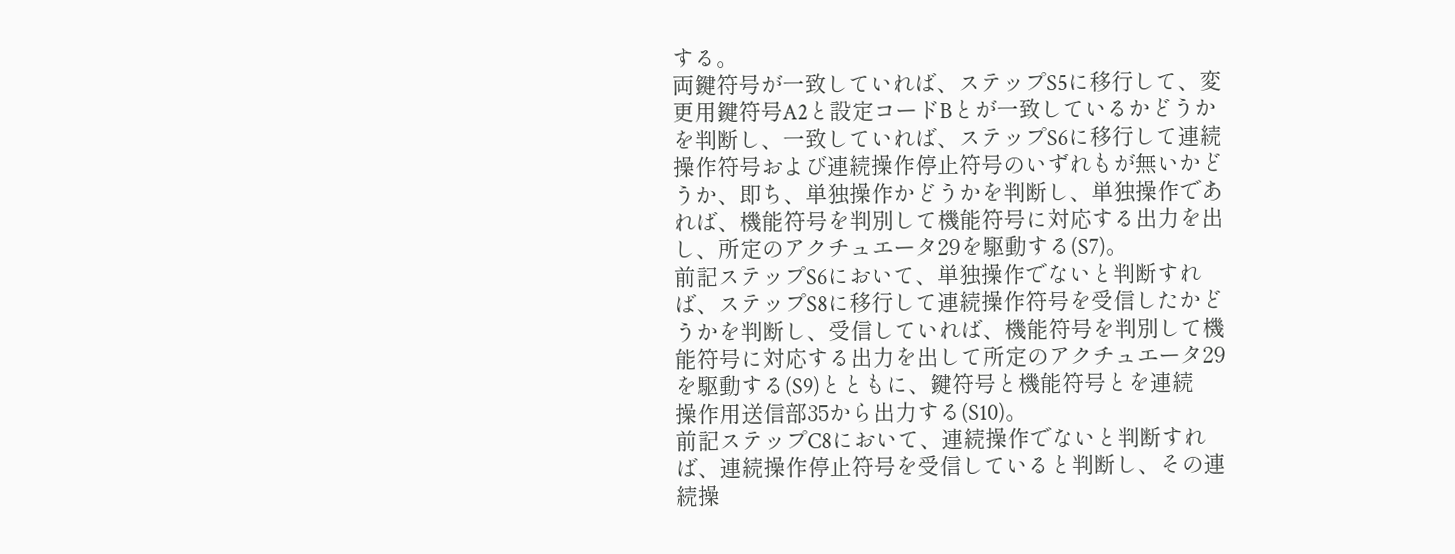する。
両鍵符号が一致していれば、ステップS5に移行して、変
更用鍵符号A2と設定コードBとが一致しているかどうか
を判断し、一致していれば、ステップS6に移行して連続
操作符号および連続操作停止符号のいずれもが無いかど
うか、即ち、単独操作かどうかを判断し、単独操作であ
れば、機能符号を判別して機能符号に対応する出力を出
し、所定のアクチュエータ29を駆動する(S7)。
前記ステップS6において、単独操作でないと判断すれ
ば、ステップS8に移行して連続操作符号を受信したかど
うかを判断し、受信していれば、機能符号を判別して機
能符号に対応する出力を出して所定のアクチュエータ29
を駆動する(S9)とともに、鍵符号と機能符号とを連続
操作用送信部35から出力する(S10)。
前記ステップC8において、連続操作でないと判断すれ
ば、連続操作停止符号を受信していると判断し、その連
続操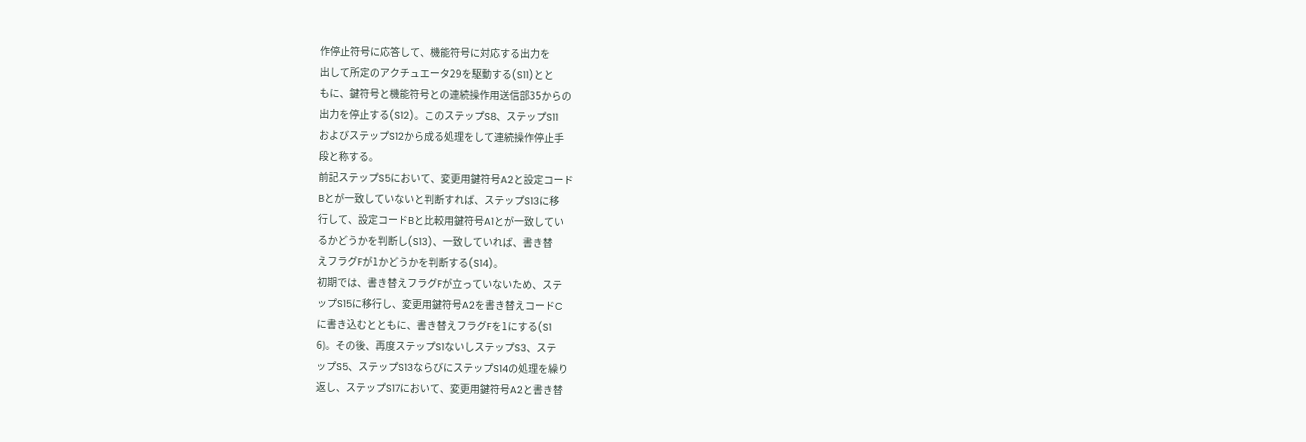作停止符号に応答して、機能符号に対応する出力を
出して所定のアクチュエータ29を駆動する(S11)とと
もに、鍵符号と機能符号との連続操作用送信部35からの
出力を停止する(S12)。このステップS8、ステップS11
およびステップS12から成る処理をして連続操作停止手
段と称する。
前記ステップS5において、変更用鍵符号A2と設定コード
Bとが一致していないと判断すれば、ステップS13に移
行して、設定コードBと比較用鍵符号A1とが一致してい
るかどうかを判断し(S13)、一致していれば、書き替
えフラグFが1かどうかを判断する(S14)。
初期では、書き替えフラグFが立っていないため、ステ
ップS15に移行し、変更用鍵符号A2を書き替えコードC
に書き込むとともに、書き替えフラグFを1にする(S1
6)。その後、再度ステップS1ないしステップS3、ステ
ップS5、ステップS13ならびにステップS14の処理を繰り
返し、ステップS17において、変更用鍵符号A2と書き替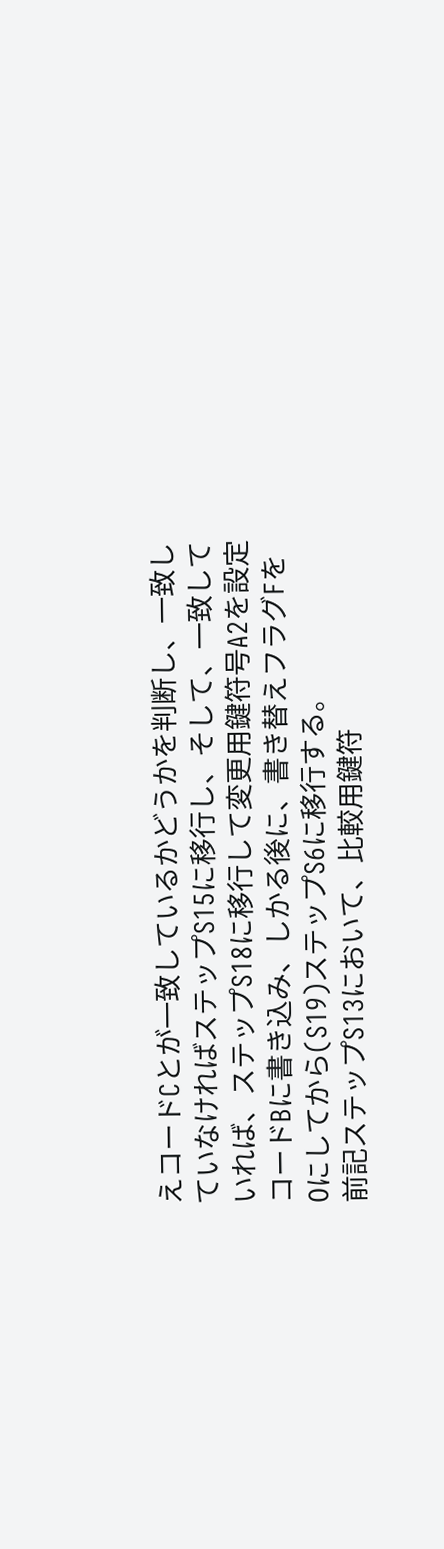えコードCとが一致しているかどうかを判断し、一致し
ていなければステップS15に移行し、そして、一致して
いれば、ステップS18に移行して変更用鍵符号A2を設定
コードBに書き込み、しかる後に、書き替えフラグFを
0にしてから(S19)ステップS6に移行する。
前記ステップS13において、比較用鍵符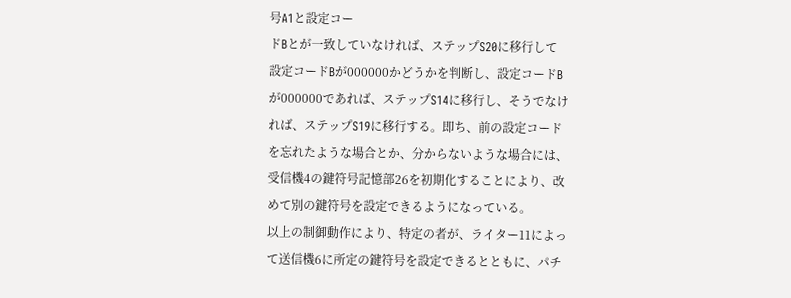号A1と設定コー
ドBとが一致していなければ、ステップS20に移行して
設定コードBが000000かどうかを判断し、設定コードB
が000000であれば、ステップS14に移行し、そうでなけ
れば、ステップS19に移行する。即ち、前の設定コード
を忘れたような場合とか、分からないような場合には、
受信機4の鍵符号記憶部26を初期化することにより、改
めて別の鍵符号を設定できるようになっている。
以上の制御動作により、特定の者が、ライター11によっ
て送信機6に所定の鍵符号を設定できるとともに、パチ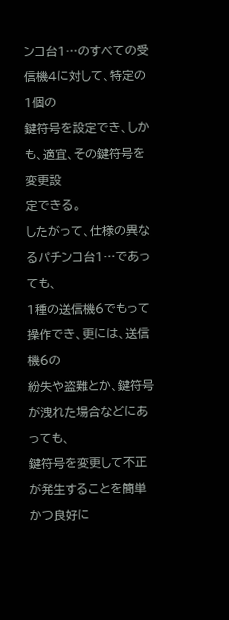ンコ台1…のすべての受信機4に対して、特定の1個の
鍵符号を設定でき、しかも、適宜、その鍵符号を変更設
定できる。
したがって、仕様の異なるパチンコ台1…であっても、
1種の送信機6でもって操作でき、更には、送信機6の
紛失や盗難とか、鍵符号が洩れた場合などにあっても、
鍵符号を変更して不正が発生することを簡単かつ良好に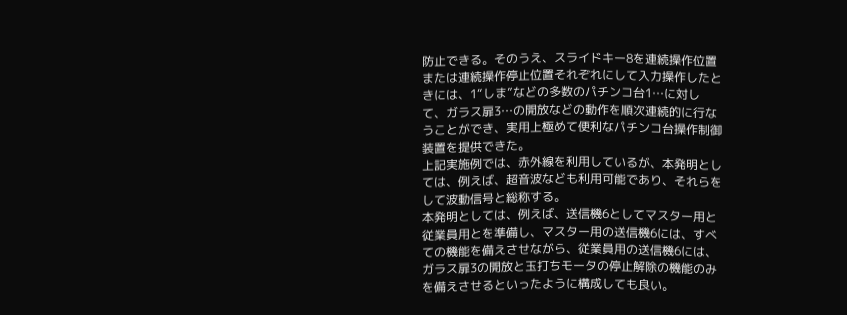防止できる。そのうえ、スライドキー8を連続操作位置
または連続操作停止位置それぞれにして入力操作したと
きには、1“しま”などの多数のパチンコ台1…に対し
て、ガラス扉3…の開放などの動作を順次連続的に行な
うことができ、実用上極めて便利なパチンコ台操作制御
装置を提供できた。
上記実施例では、赤外線を利用しているが、本発明とし
ては、例えば、超音波なども利用可能であり、それらを
して波動信号と総称する。
本発明としては、例えば、送信機6としてマスター用と
従業員用とを準備し、マスター用の送信機6には、すべ
ての機能を備えさせながら、従業員用の送信機6には、
ガラス扉3の開放と玉打ちモータの停止解除の機能のみ
を備えさせるといったように構成しても良い。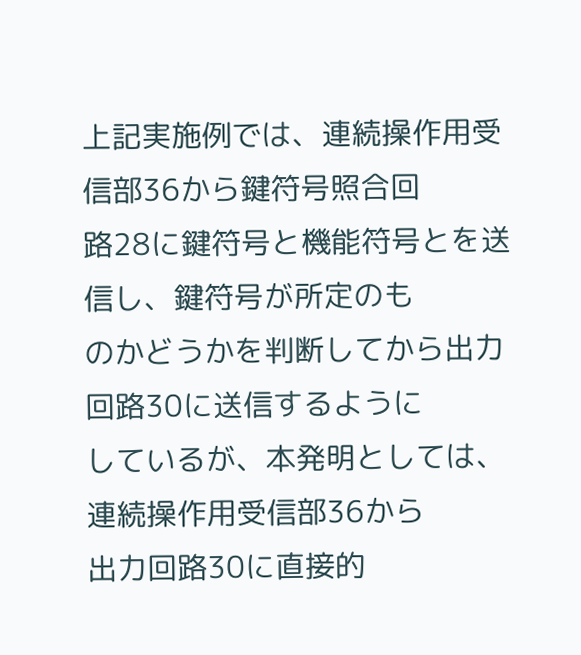上記実施例では、連続操作用受信部36から鍵符号照合回
路28に鍵符号と機能符号とを送信し、鍵符号が所定のも
のかどうかを判断してから出力回路30に送信するように
しているが、本発明としては、連続操作用受信部36から
出力回路30に直接的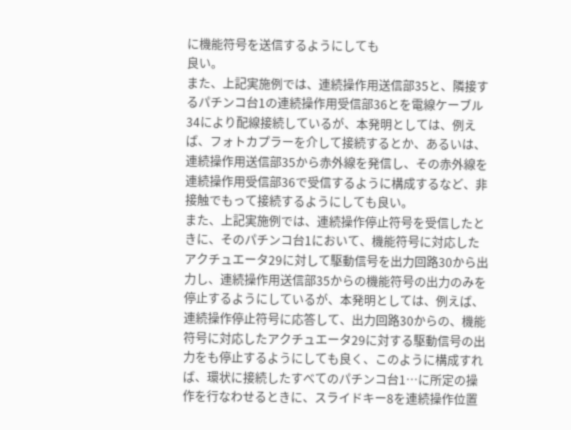に機能符号を送信するようにしても
良い。
また、上記実施例では、連続操作用送信部35と、隣接す
るパチンコ台1の連続操作用受信部36とを電線ケーブル
34により配線接続しているが、本発明としては、例え
ば、フォトカプラーを介して接続するとか、あるいは、
連続操作用送信部35から赤外線を発信し、その赤外線を
連続操作用受信部36で受信するように構成するなど、非
接触でもって接続するようにしても良い。
また、上記実施例では、連続操作停止符号を受信したと
きに、そのパチンコ台1において、機能符号に対応した
アクチュエータ29に対して駆動信号を出力回路30から出
力し、連続操作用送信部35からの機能符号の出力のみを
停止するようにしているが、本発明としては、例えば、
連続操作停止符号に応答して、出力回路30からの、機能
符号に対応したアクチュエータ29に対する駆動信号の出
力をも停止するようにしても良く、このように構成すれ
ば、環状に接続したすべてのパチンコ台1…に所定の操
作を行なわせるときに、スライドキー8を連続操作位置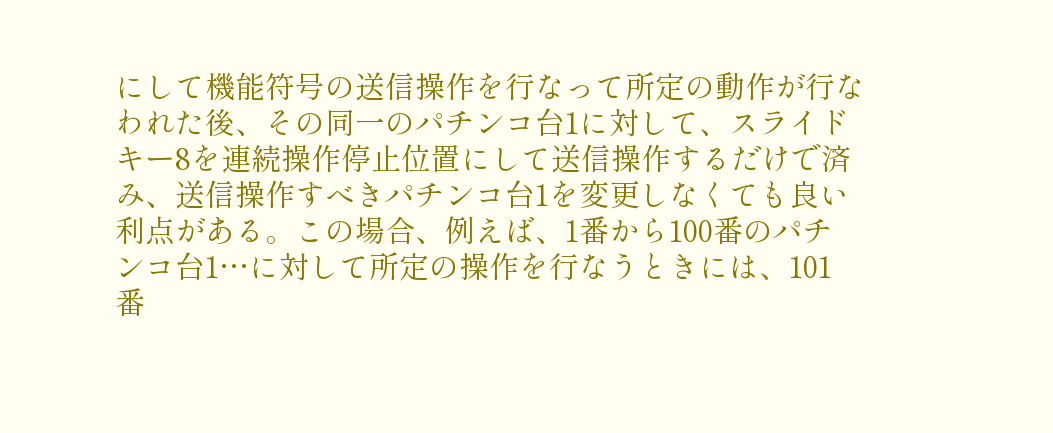にして機能符号の送信操作を行なって所定の動作が行な
われた後、その同一のパチンコ台1に対して、スライド
キー8を連続操作停止位置にして送信操作するだけで済
み、送信操作すべきパチンコ台1を変更しなくても良い
利点がある。この場合、例えば、1番から100番のパチ
ンコ台1…に対して所定の操作を行なうときには、101
番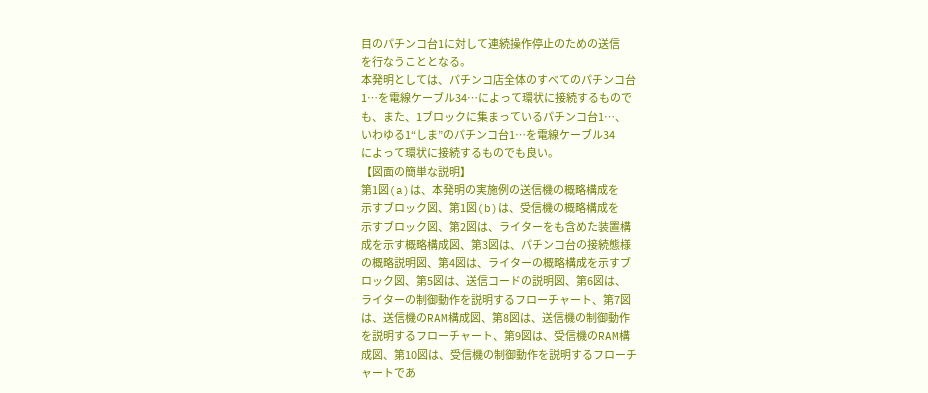目のパチンコ台1に対して連続操作停止のための送信
を行なうこととなる。
本発明としては、パチンコ店全体のすべてのパチンコ台
1…を電線ケーブル34…によって環状に接続するもので
も、また、1ブロックに集まっているパチンコ台1…、
いわゆる1“しま”のパチンコ台1…を電線ケーブル34
によって環状に接続するものでも良い。
【図面の簡単な説明】
第1図(a)は、本発明の実施例の送信機の概略構成を
示すブロック図、第1図(b)は、受信機の概略構成を
示すブロック図、第2図は、ライターをも含めた装置構
成を示す概略構成図、第3図は、パチンコ台の接続態様
の概略説明図、第4図は、ライターの概略構成を示すブ
ロック図、第5図は、送信コードの説明図、第6図は、
ライターの制御動作を説明するフローチャート、第7図
は、送信機のRAM構成図、第8図は、送信機の制御動作
を説明するフローチャート、第9図は、受信機のRAM構
成図、第10図は、受信機の制御動作を説明するフローチ
ャートであ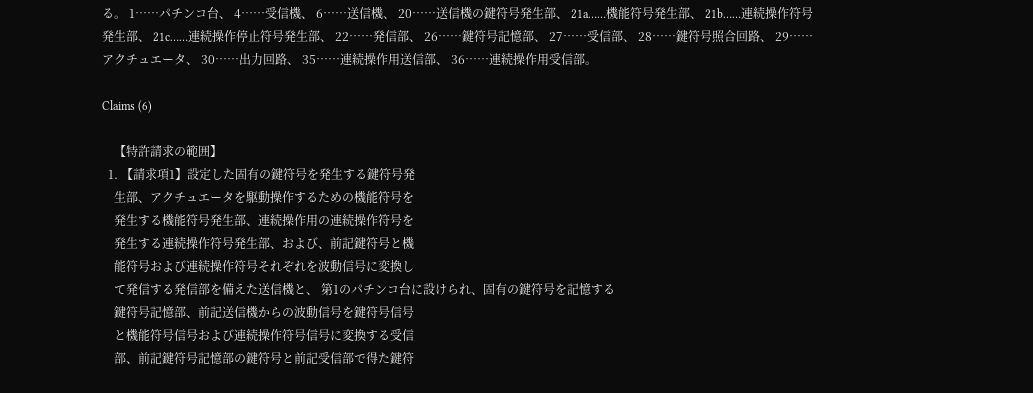る。 1……パチンコ台、 4……受信機、 6……送信機、 20……送信機の鍵符号発生部、 21a……機能符号発生部、 21b……連続操作符号発生部、 21c……連続操作停止符号発生部、 22……発信部、 26……鍵符号記憶部、 27……受信部、 28……鍵符号照合回路、 29……アクチュエータ、 30……出力回路、 35……連続操作用送信部、 36……連続操作用受信部。

Claims (6)

    【特許請求の範囲】
  1. 【請求項1】設定した固有の鍵符号を発生する鍵符号発
    生部、アクチュエータを駆動操作するための機能符号を
    発生する機能符号発生部、連続操作用の連続操作符号を
    発生する連続操作符号発生部、および、前記鍵符号と機
    能符号および連続操作符号それぞれを波動信号に変換し
    て発信する発信部を備えた送信機と、 第1のパチンコ台に設けられ、固有の鍵符号を記憶する
    鍵符号記憶部、前記送信機からの波動信号を鍵符号信号
    と機能符号信号および連続操作符号信号に変換する受信
    部、前記鍵符号記憶部の鍵符号と前記受信部で得た鍵符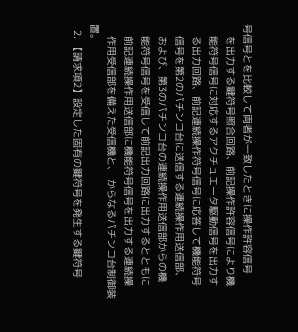号信号とを比較して両者が一致したときに操作許容信号
    を出力する鍵符号照合回路、前記操作許容信号により機
    能符号信号に対応するアクチュエータ駆動信号を出力す
    る出力回路、前記連続操作符号信号に応答して機能符号
    信号を第2のパチンコ台に送信する連続操作用送信部、
    および、第3のパチンコ台の連続操作用送信部からの機
    能符号信号を受信して前記出力回路に出力するとともに
    前記連続操作用送信部に機能符号信号を出力する連続操
    作用受信部を備えた受信機と、 からなるパチンコ台制御装置。
  2. 【請求項2】設定した固有の鍵符号を発生する鍵符号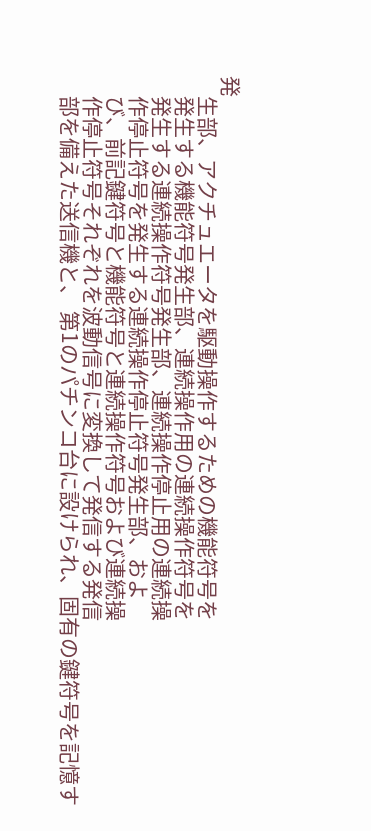発
    生部、アクチュエータを駆動操作するための機能符号を
    発生する機能符号発生部、連続操作用の連続操作符号を
    発生する連続操作符号発生部、連続操作停止用の連続操
    作停止符号を発生する連続操作停止符号発生部、およ
    び、前記鍵符号と機能符号と連続操作符号および連続操
    作停止符号それぞれを波動信号に変換して発信する発信
    部を備えた送信機と、 第1のパチンコ台に設けられ、固有の鍵符号を記憶す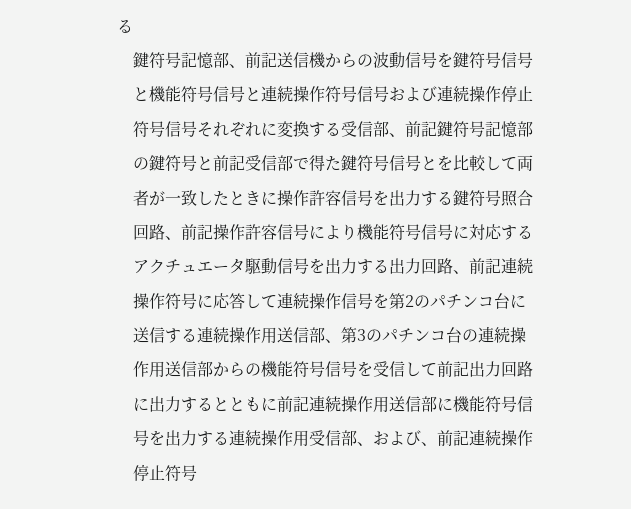る
    鍵符号記憶部、前記送信機からの波動信号を鍵符号信号
    と機能符号信号と連続操作符号信号および連続操作停止
    符号信号それぞれに変換する受信部、前記鍵符号記憶部
    の鍵符号と前記受信部で得た鍵符号信号とを比較して両
    者が一致したときに操作許容信号を出力する鍵符号照合
    回路、前記操作許容信号により機能符号信号に対応する
    アクチュエータ駆動信号を出力する出力回路、前記連続
    操作符号に応答して連続操作信号を第2のパチンコ台に
    送信する連続操作用送信部、第3のパチンコ台の連続操
    作用送信部からの機能符号信号を受信して前記出力回路
    に出力するとともに前記連続操作用送信部に機能符号信
    号を出力する連続操作用受信部、および、前記連続操作
    停止符号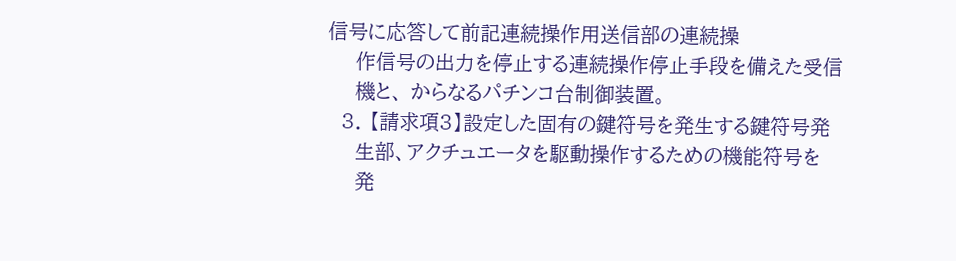信号に応答して前記連続操作用送信部の連続操
    作信号の出力を停止する連続操作停止手段を備えた受信
    機と、 からなるパチンコ台制御装置。
  3. 【請求項3】設定した固有の鍵符号を発生する鍵符号発
    生部、アクチュエータを駆動操作するための機能符号を
    発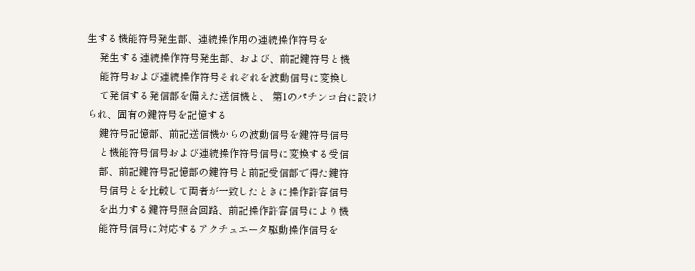生する機能符号発生部、連続操作用の連続操作符号を
    発生する連続操作符号発生部、および、前記鍵符号と機
    能符号および連続操作符号それぞれを波動信号に変換し
    て発信する発信部を備えた送信機と、 第1のパチンコ台に設けられ、固有の鍵符号を記憶する
    鍵符号記憶部、前記送信機からの波動信号を鍵符号信号
    と機能符号信号および連続操作符号信号に変換する受信
    部、前記鍵符号記憶部の鍵符号と前記受信部で得た鍵符
    号信号とを比較して両者が一致したときに操作許容信号
    を出力する鍵符号照合回路、前記操作許容信号により機
    能符号信号に対応するアクチュエータ駆動操作信号を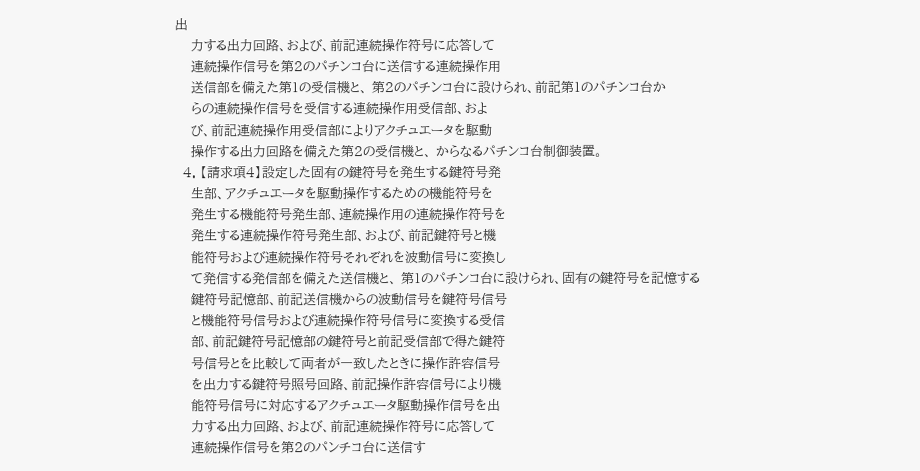出
    力する出力回路、および、前記連続操作符号に応答して
    連続操作信号を第2のパチンコ台に送信する連続操作用
    送信部を備えた第1の受信機と、 第2のパチンコ台に設けられ、前記第1のパチンコ台か
    らの連続操作信号を受信する連続操作用受信部、およ
    び、前記連続操作用受信部によりアクチュエータを駆動
    操作する出力回路を備えた第2の受信機と、 からなるパチンコ台制御装置。
  4. 【請求項4】設定した固有の鍵符号を発生する鍵符号発
    生部、アクチュエータを駆動操作するための機能符号を
    発生する機能符号発生部、連続操作用の連続操作符号を
    発生する連続操作符号発生部、および、前記鍵符号と機
    能符号および連続操作符号それぞれを波動信号に変換し
    て発信する発信部を備えた送信機と、 第1のパチンコ台に設けられ、固有の鍵符号を記憶する
    鍵符号記憶部、前記送信機からの波動信号を鍵符号信号
    と機能符号信号および連続操作符号信号に変換する受信
    部、前記鍵符号記憶部の鍵符号と前記受信部で得た鍵符
    号信号とを比較して両者が一致したときに操作許容信号
    を出力する鍵符号照号回路、前記操作許容信号により機
    能符号信号に対応するアクチュエータ駆動操作信号を出
    力する出力回路、および、前記連続操作符号に応答して
    連続操作信号を第2のパンチコ台に送信す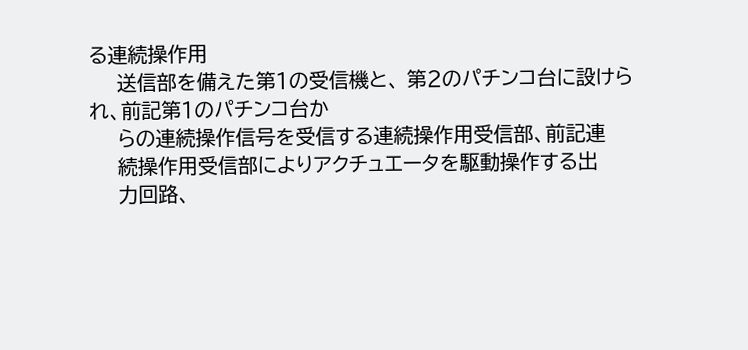る連続操作用
    送信部を備えた第1の受信機と、 第2のパチンコ台に設けられ、前記第1のパチンコ台か
    らの連続操作信号を受信する連続操作用受信部、前記連
    続操作用受信部によりアクチュエータを駆動操作する出
    力回路、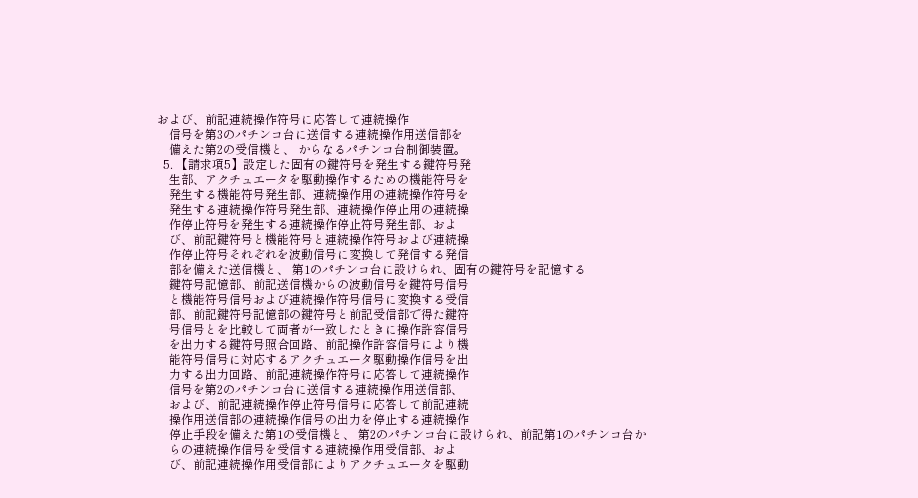および、前記連続操作符号に応答して連続操作
    信号を第3のパチンコ台に送信する連続操作用送信部を
    備えた第2の受信機と、 からなるパチンコ台制御装置。
  5. 【請求項5】設定した固有の鍵符号を発生する鍵符号発
    生部、アクチュエータを駆動操作するための機能符号を
    発生する機能符号発生部、連続操作用の連続操作符号を
    発生する連続操作符号発生部、連続操作停止用の連続操
    作停止符号を発生する連続操作停止符号発生部、およ
    び、前記鍵符号と機能符号と連続操作符号および連続操
    作停止符号それぞれを波動信号に変換して発信する発信
    部を備えた送信機と、 第1のパチンコ台に設けられ、固有の鍵符号を記憶する
    鍵符号記憶部、前記送信機からの波動信号を鍵符号信号
    と機能符号信号および連続操作符号信号に変換する受信
    部、前記鍵符号記憶部の鍵符号と前記受信部で得た鍵符
    号信号とを比較して両者が一致したときに操作許容信号
    を出力する鍵符号照合回路、前記操作許容信号により機
    能符号信号に対応するアクチュエータ駆動操作信号を出
    力する出力回路、前記連続操作符号に応答して連続操作
    信号を第2のパチンコ台に送信する連続操作用送信部、
    および、前記連続操作停止符号信号に応答して前記連続
    操作用送信部の連続操作信号の出力を停止する連続操作
    停止手段を備えた第1の受信機と、 第2のパチンコ台に設けられ、前記第1のパチンコ台か
    らの連続操作信号を受信する連続操作用受信部、およ
    び、前記連続操作用受信部によりアクチュエータを駆動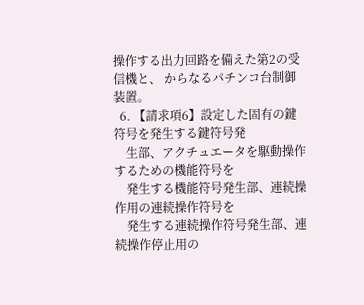操作する出力回路を備えた第2の受信機と、 からなるパチンコ台制御装置。
  6. 【請求項6】設定した固有の鍵符号を発生する鍵符号発
    生部、アクチュエータを駆動操作するための機能符号を
    発生する機能符号発生部、連続操作用の連続操作符号を
    発生する連続操作符号発生部、連続操作停止用の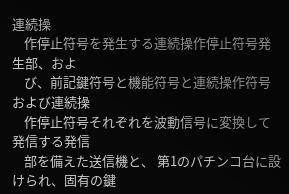連続操
    作停止符号を発生する連続操作停止符号発生部、およ
    び、前記鍵符号と機能符号と連続操作符号および連続操
    作停止符号それぞれを波動信号に変換して発信する発信
    部を備えた送信機と、 第1のパチンコ台に設けられ、固有の鍵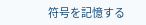符号を記憶する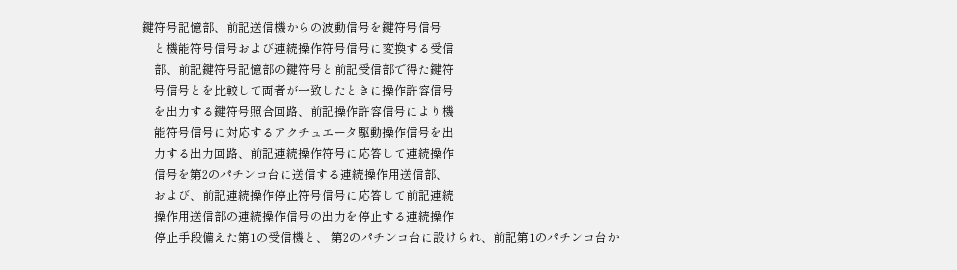鍵符号記憶部、前記送信機からの波動信号を鍵符号信号
    と機能符号信号および連続操作符号信号に変換する受信
    部、前記鍵符号記憶部の鍵符号と前記受信部で得た鍵符
    号信号とを比較して両者が一致したときに操作許容信号
    を出力する鍵符号照合回路、前記操作許容信号により機
    能符号信号に対応するアクチュエータ駆動操作信号を出
    力する出力回路、前記連続操作符号に応答して連続操作
    信号を第2のパチンコ台に送信する連続操作用送信部、
    および、前記連続操作停止符号信号に応答して前記連続
    操作用送信部の連続操作信号の出力を停止する連続操作
    停止手段備えた第1の受信機と、 第2のパチンコ台に設けられ、前記第1のパチンコ台か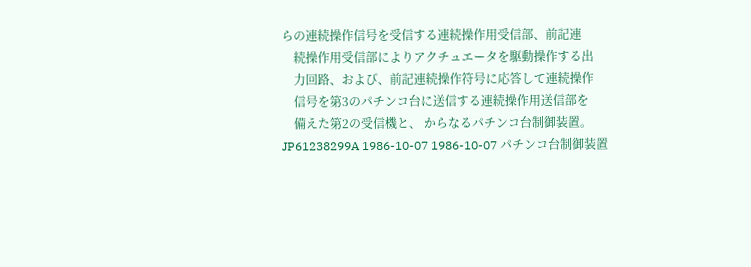らの連続操作信号を受信する連続操作用受信部、前記連
    続操作用受信部によりアクチュエータを駆動操作する出
    力回路、および、前記連続操作符号に応答して連続操作
    信号を第3のパチンコ台に送信する連続操作用送信部を
    備えた第2の受信機と、 からなるパチンコ台制御装置。
JP61238299A 1986-10-07 1986-10-07 パチンコ台制御装置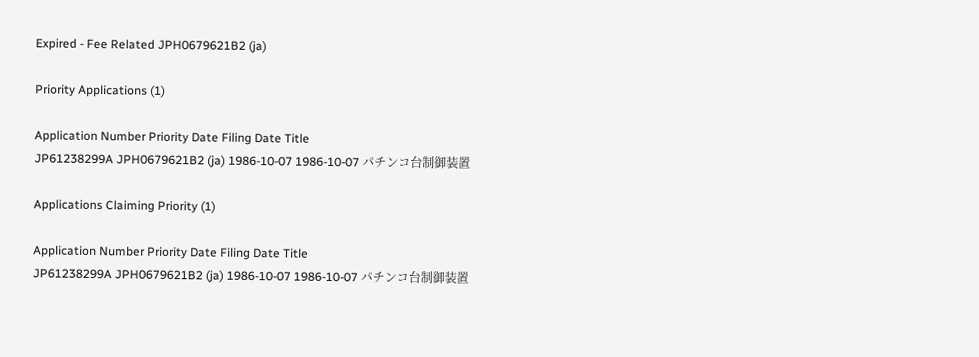Expired - Fee Related JPH0679621B2 (ja)

Priority Applications (1)

Application Number Priority Date Filing Date Title
JP61238299A JPH0679621B2 (ja) 1986-10-07 1986-10-07 パチンコ台制御装置

Applications Claiming Priority (1)

Application Number Priority Date Filing Date Title
JP61238299A JPH0679621B2 (ja) 1986-10-07 1986-10-07 パチンコ台制御装置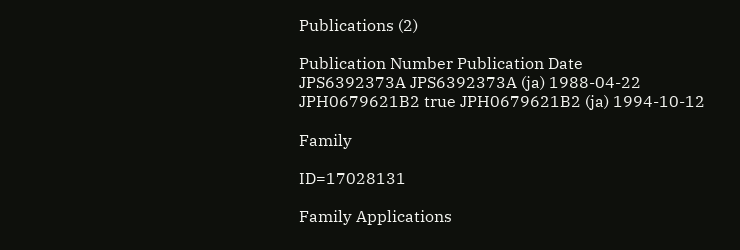Publications (2)

Publication Number Publication Date
JPS6392373A JPS6392373A (ja) 1988-04-22
JPH0679621B2 true JPH0679621B2 (ja) 1994-10-12

Family

ID=17028131

Family Applications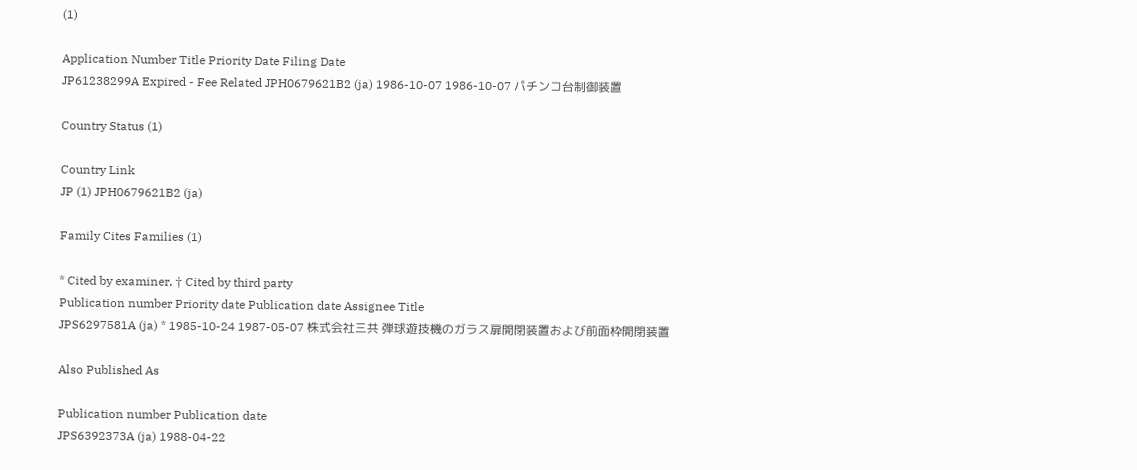(1)

Application Number Title Priority Date Filing Date
JP61238299A Expired - Fee Related JPH0679621B2 (ja) 1986-10-07 1986-10-07 パチンコ台制御装置

Country Status (1)

Country Link
JP (1) JPH0679621B2 (ja)

Family Cites Families (1)

* Cited by examiner, † Cited by third party
Publication number Priority date Publication date Assignee Title
JPS6297581A (ja) * 1985-10-24 1987-05-07 株式会社三共 弾球遊技機のガラス扉開閉装置および前面枠開閉装置

Also Published As

Publication number Publication date
JPS6392373A (ja) 1988-04-22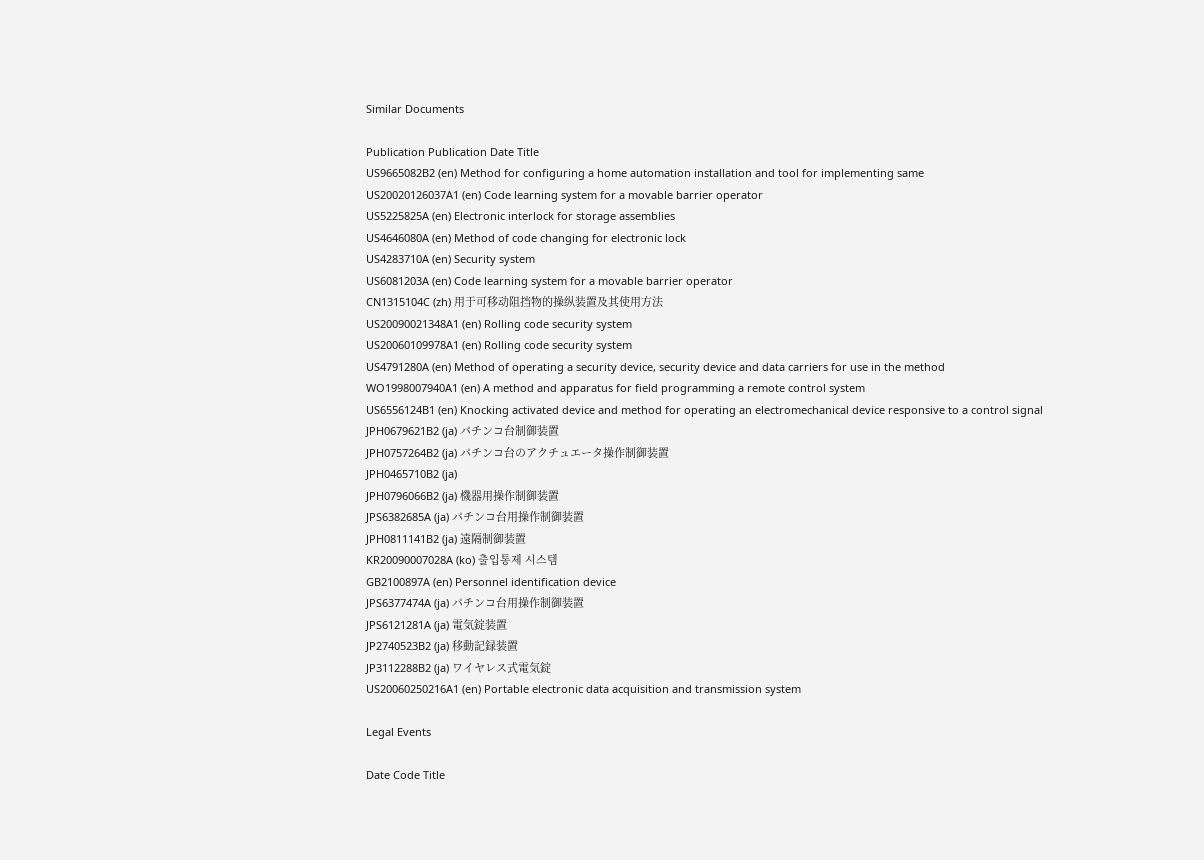Similar Documents

Publication Publication Date Title
US9665082B2 (en) Method for configuring a home automation installation and tool for implementing same
US20020126037A1 (en) Code learning system for a movable barrier operator
US5225825A (en) Electronic interlock for storage assemblies
US4646080A (en) Method of code changing for electronic lock
US4283710A (en) Security system
US6081203A (en) Code learning system for a movable barrier operator
CN1315104C (zh) 用于可移动阻挡物的操纵装置及其使用方法
US20090021348A1 (en) Rolling code security system
US20060109978A1 (en) Rolling code security system
US4791280A (en) Method of operating a security device, security device and data carriers for use in the method
WO1998007940A1 (en) A method and apparatus for field programming a remote control system
US6556124B1 (en) Knocking activated device and method for operating an electromechanical device responsive to a control signal
JPH0679621B2 (ja) パチンコ台制御装置
JPH0757264B2 (ja) パチンコ台のアクチュエータ操作制御装置
JPH0465710B2 (ja)
JPH0796066B2 (ja) 機器用操作制御装置
JPS6382685A (ja) パチンコ台用操作制御装置
JPH0811141B2 (ja) 遠隔制御装置
KR20090007028A (ko) 출입통제 시스템
GB2100897A (en) Personnel identification device
JPS6377474A (ja) パチンコ台用操作制御装置
JPS6121281A (ja) 電気錠装置
JP2740523B2 (ja) 移動記録装置
JP3112288B2 (ja) ワイヤレス式電気錠
US20060250216A1 (en) Portable electronic data acquisition and transmission system

Legal Events

Date Code Title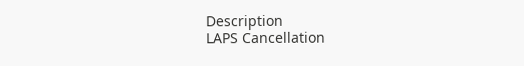Description
LAPS Cancellation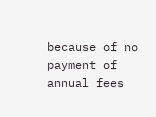because of no payment of annual fees